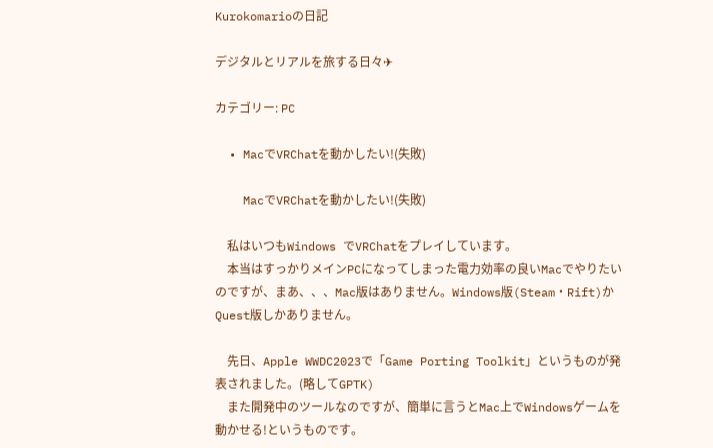Kurokomarioの日記

デジタルとリアルを旅する日々✈

カテゴリー: PC

  • MacでVRChatを動かしたい!(失敗)

    MacでVRChatを動かしたい!(失敗)

    私はいつもWindows でVRChatをプレイしています。
    本当はすっかりメインPCになってしまった電力効率の良いMacでやりたいのですが、まあ、、、Mac版はありません。Windows版(Steam・Rift)かQuest版しかありません。

    先日、Apple WWDC2023で「Game Porting Toolkit」というものが発表されました。(略してGPTK)
    また開発中のツールなのですが、簡単に言うとMac上でWindowsゲームを動かせる!というものです。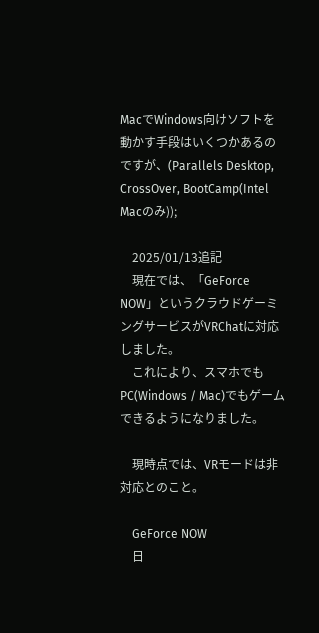MacでWindows向けソフトを動かす手段はいくつかあるのですが、(Parallels Desktop, CrossOver, BootCamp(Intel Macのみ));

    2025/01/13追記
    現在では、「GeForce NOW」というクラウドゲーミングサービスがVRChatに対応しました。
    これにより、スマホでもPC(Windows / Mac)でもゲームできるようになりました。

    現時点では、VRモードは非対応とのこと。

    GeForce NOW
    日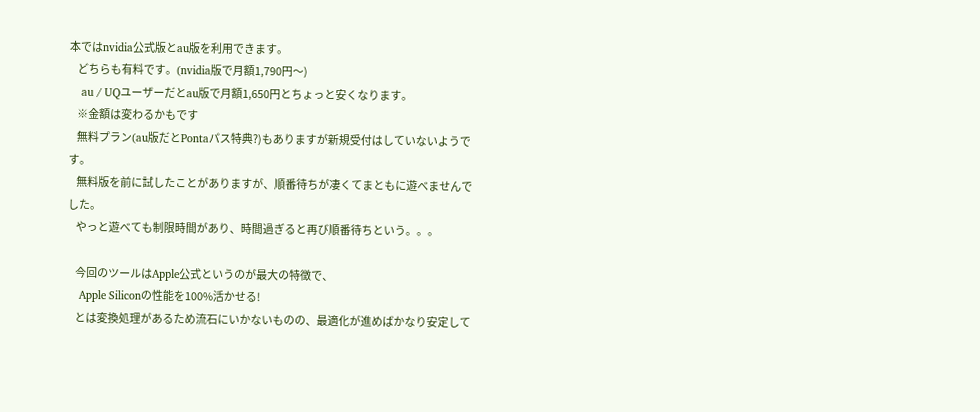本ではnvidia公式版とau版を利用できます。
    どちらも有料です。(nvidia版で月額1,790円〜)
    au / UQユーザーだとau版で月額1,650円とちょっと安くなります。
    ※金額は変わるかもです
    無料プラン(au版だとPontaパス特典?)もありますが新規受付はしていないようです。
    無料版を前に試したことがありますが、順番待ちが凄くてまともに遊べませんでした。
    やっと遊べても制限時間があり、時間過ぎると再び順番待ちという。。。

    今回のツールはApple公式というのが最大の特徴で、
    Apple Siliconの性能を100%活かせる!
    とは変換処理があるため流石にいかないものの、最適化が進めばかなり安定して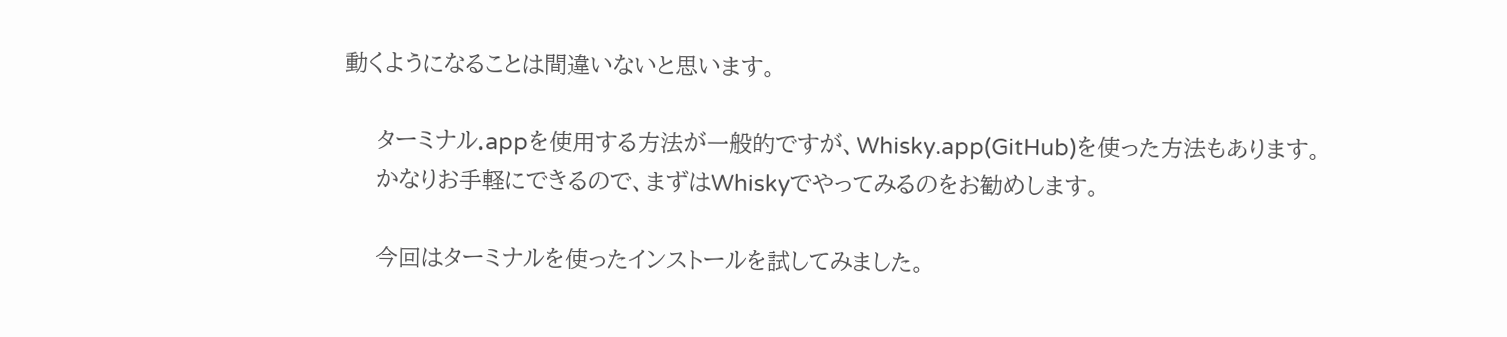動くようになることは間違いないと思います。

    ターミナル.appを使用する方法が一般的ですが、Whisky.app(GitHub)を使った方法もあります。
    かなりお手軽にできるので、まずはWhiskyでやってみるのをお勧めします。

    今回はターミナルを使ったインストールを試してみました。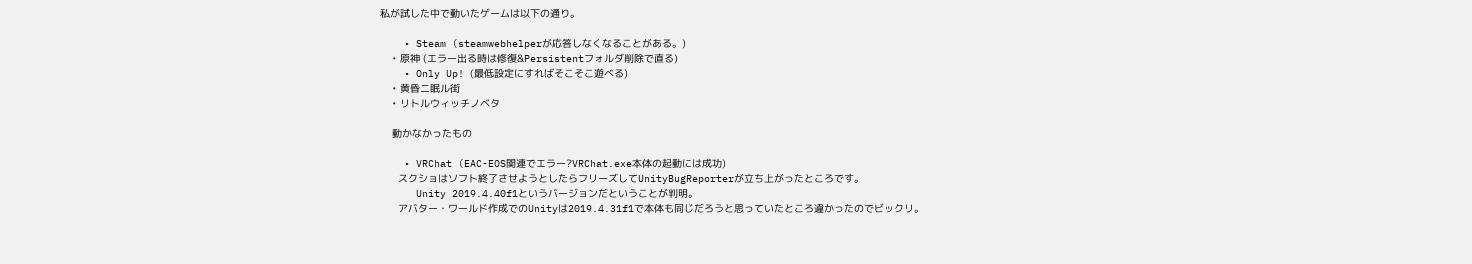私が試した中で動いたゲームは以下の通り。

    • Steam (steamwebhelperが応答しなくなることがある。)
    • 原神 (エラー出る時は修復&Persistentフォルダ削除で直る)
    • Only Up! (最低設定にすればそこそこ遊べる)
    • 黄昏ニ眠ル街
    • リトルウィッチノベタ

    動かなかったもの

    • VRChat (EAC-EOS関連でエラー?VRChat.exe本体の起動には成功)
      スクショはソフト終了させようとしたらフリーズしてUnityBugReporterが立ち上がったところです。
      Unity 2019.4.40f1というバージョンだということが判明。
      アバター・ワールド作成でのUnityは2019.4.31f1で本体も同じだろうと思っていたところ違かったのでビックリ。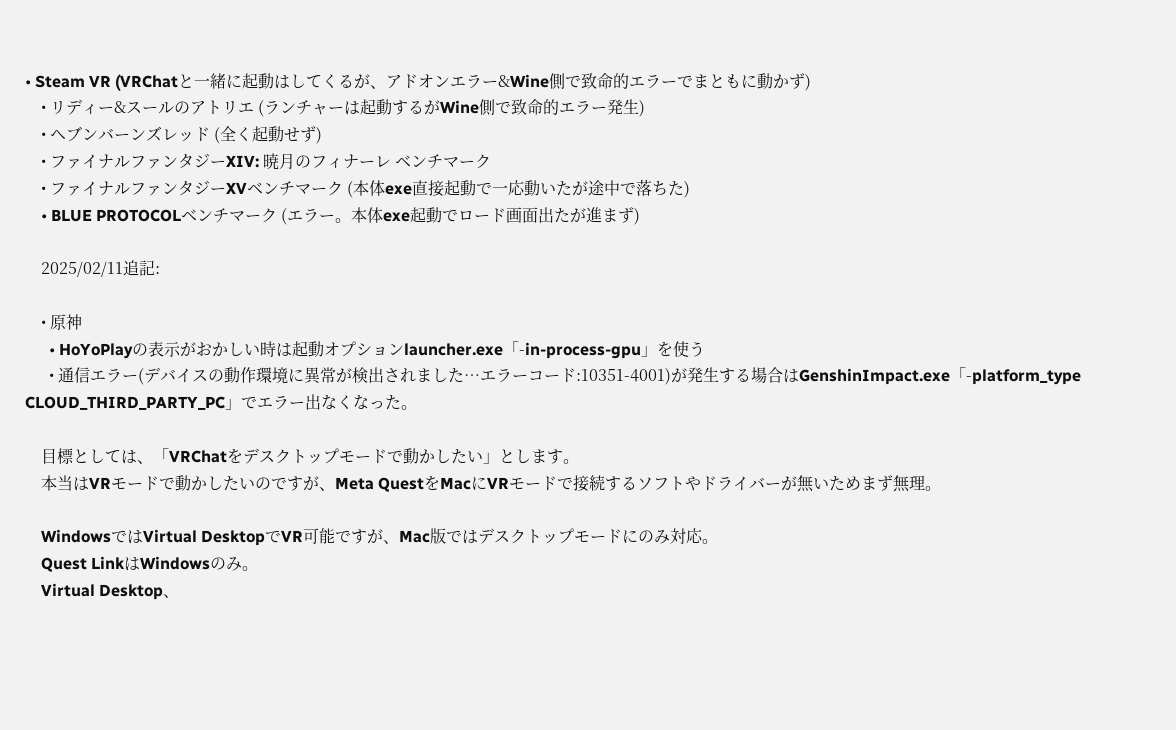• Steam VR (VRChatと一緒に起動はしてくるが、アドオンエラー&Wine側で致命的エラーでまともに動かず)
    • リディー&スールのアトリエ (ランチャーは起動するがWine側で致命的エラー発生)
    • ヘブンバーンズレッド (全く起動せず)
    • ファイナルファンタジーXIV: 暁月のフィナーレ ベンチマーク
    • ファイナルファンタジーXVベンチマーク (本体exe直接起動で一応動いたが途中で落ちた)
    • BLUE PROTOCOLベンチマーク (エラー。本体exe起動でロード画面出たが進まず)

    2025/02/11追記:

    • 原神
      • HoYoPlayの表示がおかしい時は起動オプションlauncher.exe「-in-process-gpu」を使う
      • 通信エラー(デバイスの動作環境に異常が検出されました…エラーコード:10351-4001)が発生する場合はGenshinImpact.exe「-platform_type CLOUD_THIRD_PARTY_PC」でエラー出なくなった。

    目標としては、「VRChatをデスクトップモードで動かしたい」とします。
    本当はVRモードで動かしたいのですが、Meta QuestをMacにVRモードで接続するソフトやドライバーが無いためまず無理。

    WindowsではVirtual DesktopでVR可能ですが、Mac版ではデスクトップモードにのみ対応。
    Quest LinkはWindowsのみ。
    Virtual Desktop、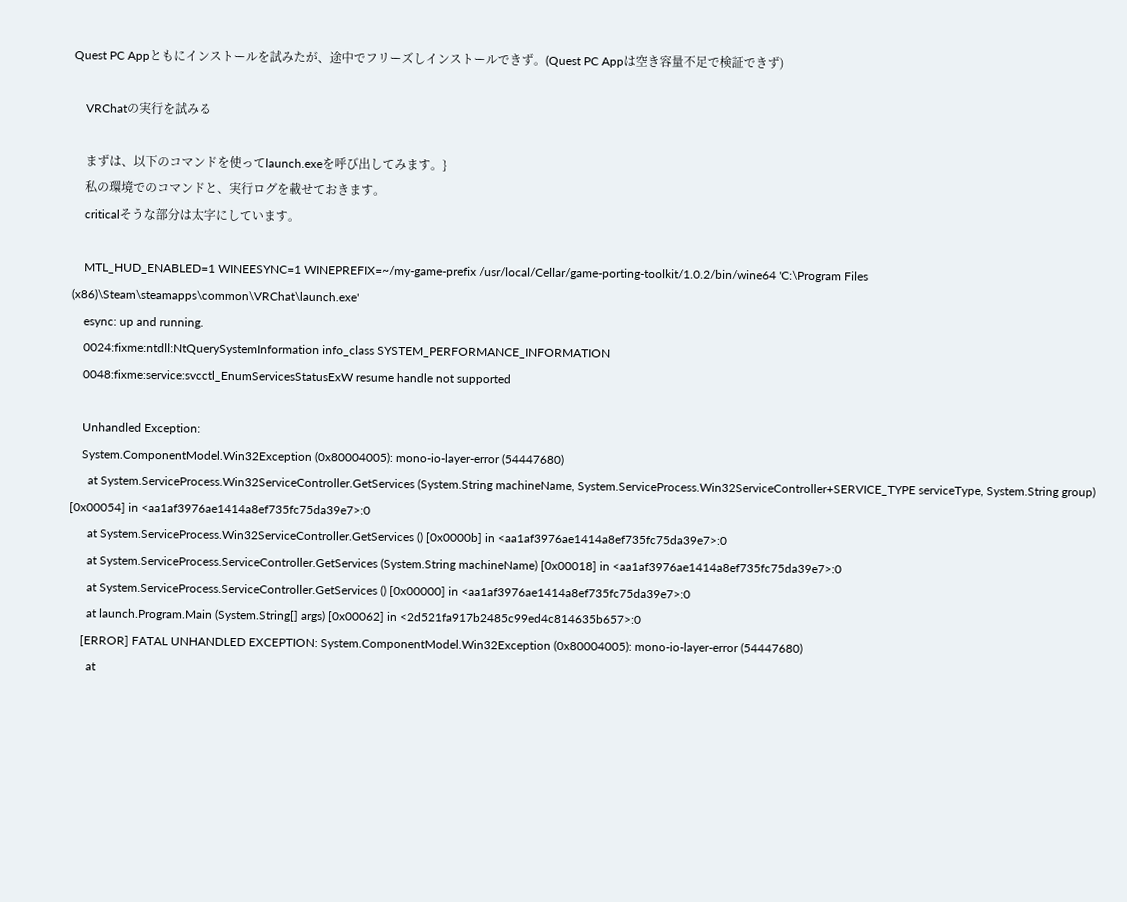Quest PC Appともにインストールを試みたが、途中でフリーズしインストールできず。(Quest PC Appは空き容量不足で検証できず)

    VRChatの実行を試みる

    まずは、以下のコマンドを使ってlaunch.exeを呼び出してみます。}
    私の環境でのコマンドと、実行ログを載せておきます。
    criticalそうな部分は太字にしています。

    MTL_HUD_ENABLED=1 WINEESYNC=1 WINEPREFIX=~/my-game-prefix /usr/local/Cellar/game-porting-toolkit/1.0.2/bin/wine64 'C:\Program Files (x86)\Steam\steamapps\common\VRChat\launch.exe'
    esync: up and running.
    0024:fixme:ntdll:NtQuerySystemInformation info_class SYSTEM_PERFORMANCE_INFORMATION
    0048:fixme:service:svcctl_EnumServicesStatusExW resume handle not supported

    Unhandled Exception:
    System.ComponentModel.Win32Exception (0x80004005): mono-io-layer-error (54447680)
      at System.ServiceProcess.Win32ServiceController.GetServices (System.String machineName, System.ServiceProcess.Win32ServiceController+SERVICE_TYPE serviceType, System.String group) [0x00054] in <aa1af3976ae1414a8ef735fc75da39e7>:0
      at System.ServiceProcess.Win32ServiceController.GetServices () [0x0000b] in <aa1af3976ae1414a8ef735fc75da39e7>:0
      at System.ServiceProcess.ServiceController.GetServices (System.String machineName) [0x00018] in <aa1af3976ae1414a8ef735fc75da39e7>:0
      at System.ServiceProcess.ServiceController.GetServices () [0x00000] in <aa1af3976ae1414a8ef735fc75da39e7>:0
      at launch.Program.Main (System.String[] args) [0x00062] in <2d521fa917b2485c99ed4c814635b657>:0
    [ERROR] FATAL UNHANDLED EXCEPTION: System.ComponentModel.Win32Exception (0x80004005): mono-io-layer-error (54447680)
      at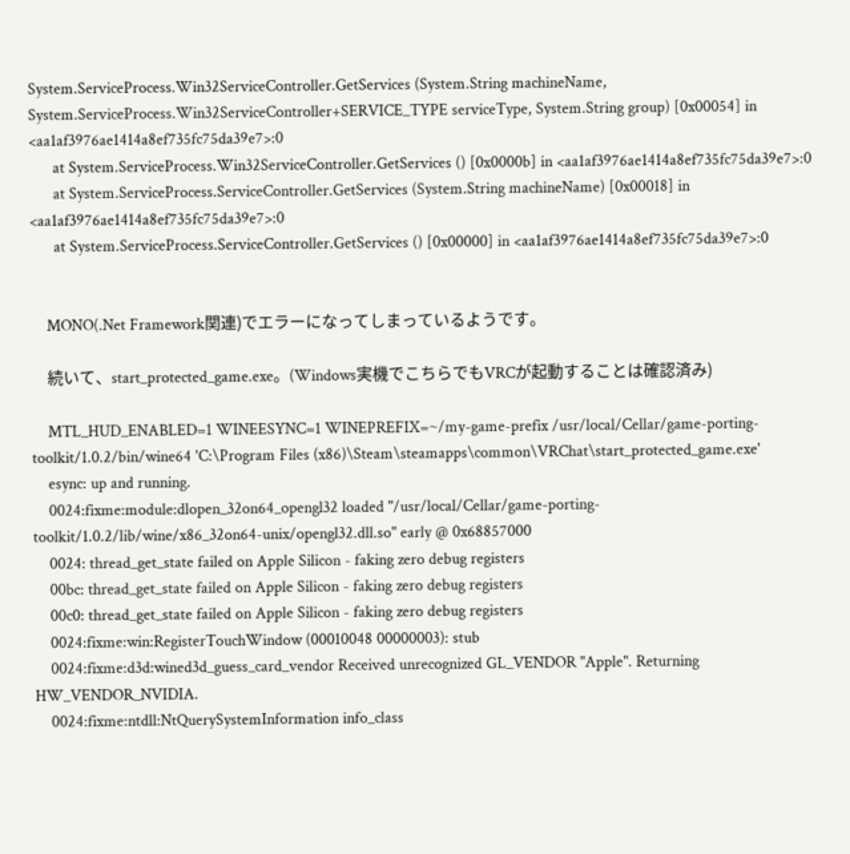System.ServiceProcess.Win32ServiceController.GetServices (System.String machineName, System.ServiceProcess.Win32ServiceController+SERVICE_TYPE serviceType, System.String group) [0x00054] in <aa1af3976ae1414a8ef735fc75da39e7>:0
      at System.ServiceProcess.Win32ServiceController.GetServices () [0x0000b] in <aa1af3976ae1414a8ef735fc75da39e7>:0
      at System.ServiceProcess.ServiceController.GetServices (System.String machineName) [0x00018] in <aa1af3976ae1414a8ef735fc75da39e7>:0
      at System.ServiceProcess.ServiceController.GetServices () [0x00000] in <aa1af3976ae1414a8ef735fc75da39e7>:0


    MONO(.Net Framework関連)でエラーになってしまっているようです。

    続いて、start_protected_game.exe。(Windows実機でこちらでもVRCが起動することは確認済み)

    MTL_HUD_ENABLED=1 WINEESYNC=1 WINEPREFIX=~/my-game-prefix /usr/local/Cellar/game-porting-toolkit/1.0.2/bin/wine64 'C:\Program Files (x86)\Steam\steamapps\common\VRChat\start_protected_game.exe'
    esync: up and running.
    0024:fixme:module:dlopen_32on64_opengl32 loaded "/usr/local/Cellar/game-porting-toolkit/1.0.2/lib/wine/x86_32on64-unix/opengl32.dll.so" early @ 0x68857000
    0024: thread_get_state failed on Apple Silicon - faking zero debug registers
    00bc: thread_get_state failed on Apple Silicon - faking zero debug registers
    00c0: thread_get_state failed on Apple Silicon - faking zero debug registers
    0024:fixme:win:RegisterTouchWindow (00010048 00000003): stub
    0024:fixme:d3d:wined3d_guess_card_vendor Received unrecognized GL_VENDOR "Apple". Returning HW_VENDOR_NVIDIA.
    0024:fixme:ntdll:NtQuerySystemInformation info_class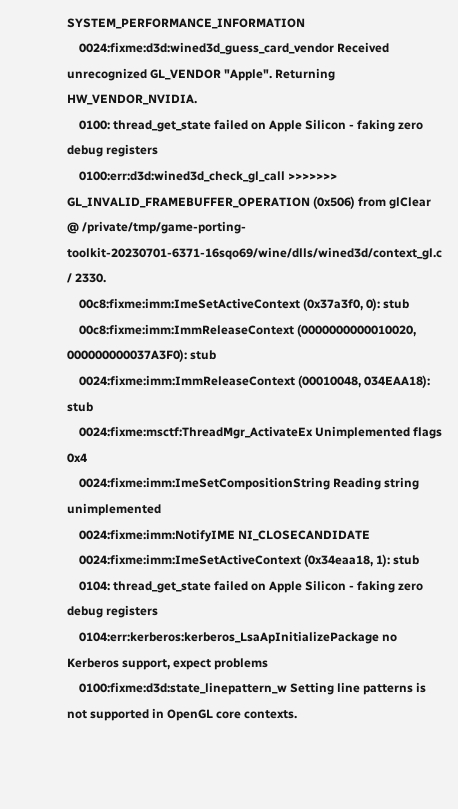SYSTEM_PERFORMANCE_INFORMATION
    0024:fixme:d3d:wined3d_guess_card_vendor Received unrecognized GL_VENDOR "Apple". Returning HW_VENDOR_NVIDIA.
    0100: thread_get_state failed on Apple Silicon - faking zero debug registers
    0100:err:d3d:wined3d_check_gl_call >>>>>>> GL_INVALID_FRAMEBUFFER_OPERATION (0x506) from glClear @ /private/tmp/game-porting-toolkit-20230701-6371-16sqo69/wine/dlls/wined3d/context_gl.c / 2330.
    00c8:fixme:imm:ImeSetActiveContext (0x37a3f0, 0): stub
    00c8:fixme:imm:ImmReleaseContext (0000000000010020, 000000000037A3F0): stub
    0024:fixme:imm:ImmReleaseContext (00010048, 034EAA18): stub
    0024:fixme:msctf:ThreadMgr_ActivateEx Unimplemented flags 0x4
    0024:fixme:imm:ImeSetCompositionString Reading string unimplemented
    0024:fixme:imm:NotifyIME NI_CLOSECANDIDATE
    0024:fixme:imm:ImeSetActiveContext (0x34eaa18, 1): stub
    0104: thread_get_state failed on Apple Silicon - faking zero debug registers
    0104:err:kerberos:kerberos_LsaApInitializePackage no Kerberos support, expect problems
    0100:fixme:d3d:state_linepattern_w Setting line patterns is not supported in OpenGL core contexts.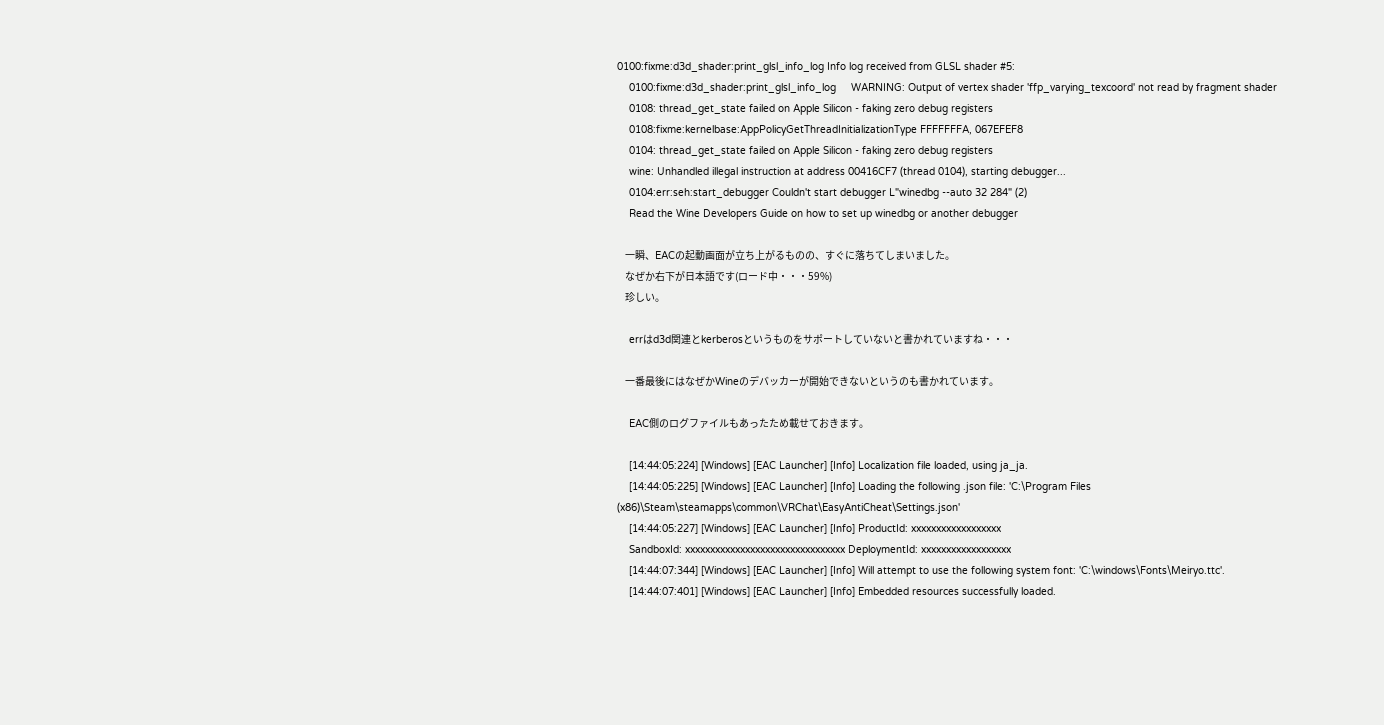0100:fixme:d3d_shader:print_glsl_info_log Info log received from GLSL shader #5:
    0100:fixme:d3d_shader:print_glsl_info_log     WARNING: Output of vertex shader 'ffp_varying_texcoord' not read by fragment shader
    0108: thread_get_state failed on Apple Silicon - faking zero debug registers
    0108:fixme:kernelbase:AppPolicyGetThreadInitializationType FFFFFFFA, 067EFEF8
    0104: thread_get_state failed on Apple Silicon - faking zero debug registers
    wine: Unhandled illegal instruction at address 00416CF7 (thread 0104), starting debugger...
    0104:err:seh:start_debugger Couldn't start debugger L"winedbg --auto 32 284" (2)
    Read the Wine Developers Guide on how to set up winedbg or another debugger

    一瞬、EACの起動画面が立ち上がるものの、すぐに落ちてしまいました。
    なぜか右下が日本語です(ロード中・・・59%)
    珍しい。

    errはd3d関連とkerberosというものをサポートしていないと書かれていますね・・・

    一番最後にはなぜかWineのデバッカーが開始できないというのも書かれています。

    EAC側のログファイルもあったため載せておきます。

    [14:44:05:224] [Windows] [EAC Launcher] [Info] Localization file loaded, using ja_ja.
    [14:44:05:225] [Windows] [EAC Launcher] [Info] Loading the following .json file: 'C:\Program Files (x86)\Steam\steamapps\common\VRChat\EasyAntiCheat\Settings.json'
    [14:44:05:227] [Windows] [EAC Launcher] [Info] ProductId: xxxxxxxxxxxxxxxxxx
    SandboxId: xxxxxxxxxxxxxxxxxxxxxxxxxxxxxxxx DeploymentId: xxxxxxxxxxxxxxxxxx
    [14:44:07:344] [Windows] [EAC Launcher] [Info] Will attempt to use the following system font: 'C:\windows\Fonts\Meiryo.ttc'.
    [14:44:07:401] [Windows] [EAC Launcher] [Info] Embedded resources successfully loaded.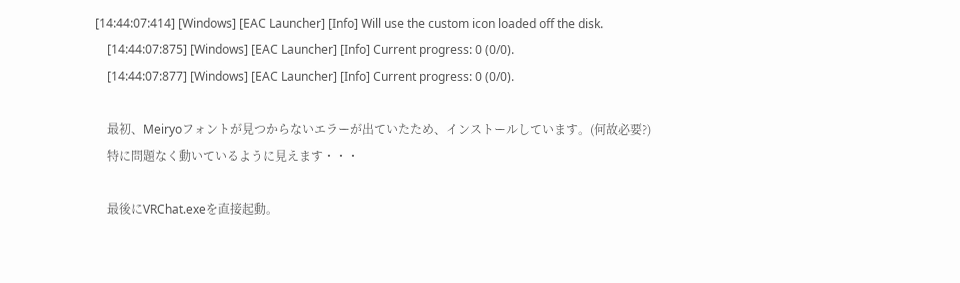[14:44:07:414] [Windows] [EAC Launcher] [Info] Will use the custom icon loaded off the disk.
    [14:44:07:875] [Windows] [EAC Launcher] [Info] Current progress: 0 (0/0).
    [14:44:07:877] [Windows] [EAC Launcher] [Info] Current progress: 0 (0/0).

    最初、Meiryoフォントが見つからないエラーが出ていたため、インストールしています。(何故必要?)
    特に問題なく動いているように見えます・・・

    最後にVRChat.exeを直接起動。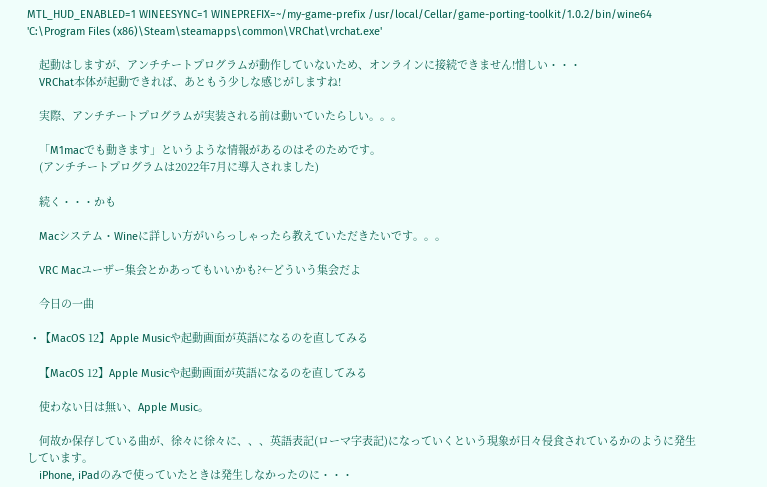MTL_HUD_ENABLED=1 WINEESYNC=1 WINEPREFIX=~/my-game-prefix /usr/local/Cellar/game-porting-toolkit/1.0.2/bin/wine64 'C:\Program Files (x86)\Steam\steamapps\common\VRChat\vrchat.exe'

    起動はしますが、アンチチートプログラムが動作していないため、オンラインに接続できません!惜しい・・・
    VRChat本体が起動できれば、あともう少しな感じがしますね!

    実際、アンチチートプログラムが実装される前は動いていたらしい。。。

    「M1macでも動きます」というような情報があるのはそのためです。
    (アンチチートプログラムは2022年7月に導入されました)

    続く・・・かも

    Macシステム・Wineに詳しい方がいらっしゃったら教えていただきたいです。。。

    VRC Macユーザー集会とかあってもいいかも?←どういう集会だよ

    今日の一曲

  • 【MacOS 12】Apple Musicや起動画面が英語になるのを直してみる

    【MacOS 12】Apple Musicや起動画面が英語になるのを直してみる

    使わない日は無い、Apple Music。

    何故か保存している曲が、徐々に徐々に、、、英語表記(ローマ字表記)になっていくという現象が日々侵食されているかのように発生しています。
    iPhone, iPadのみで使っていたときは発生しなかったのに・・・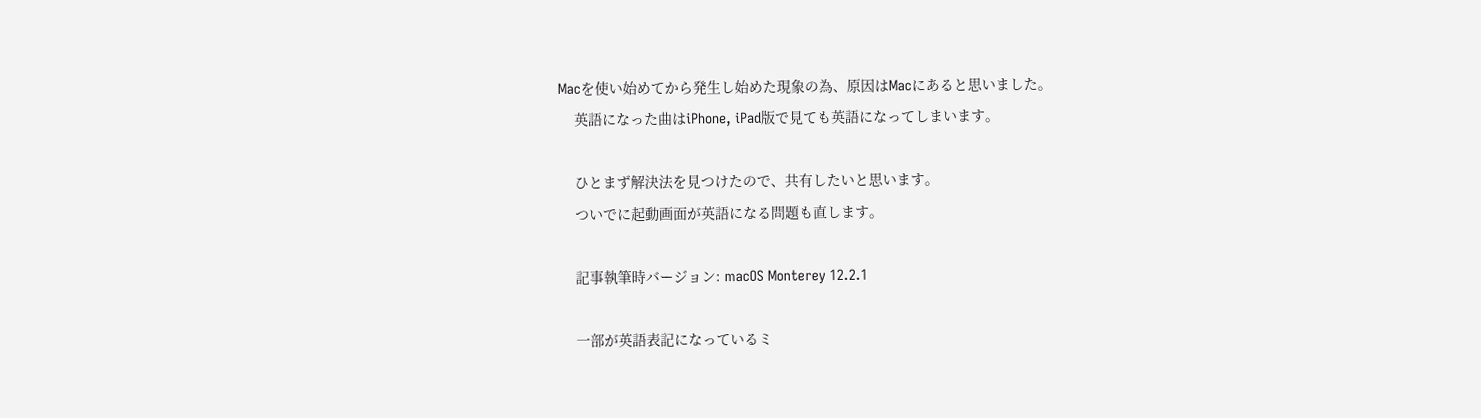Macを使い始めてから発生し始めた現象の為、原因はMacにあると思いました。
    英語になった曲はiPhone, iPad版で見ても英語になってしまいます。

    ひとまず解決法を見つけたので、共有したいと思います。
    ついでに起動画面が英語になる問題も直します。

    記事執筆時バージョン: macOS Monterey 12.2.1

    一部が英語表記になっているミ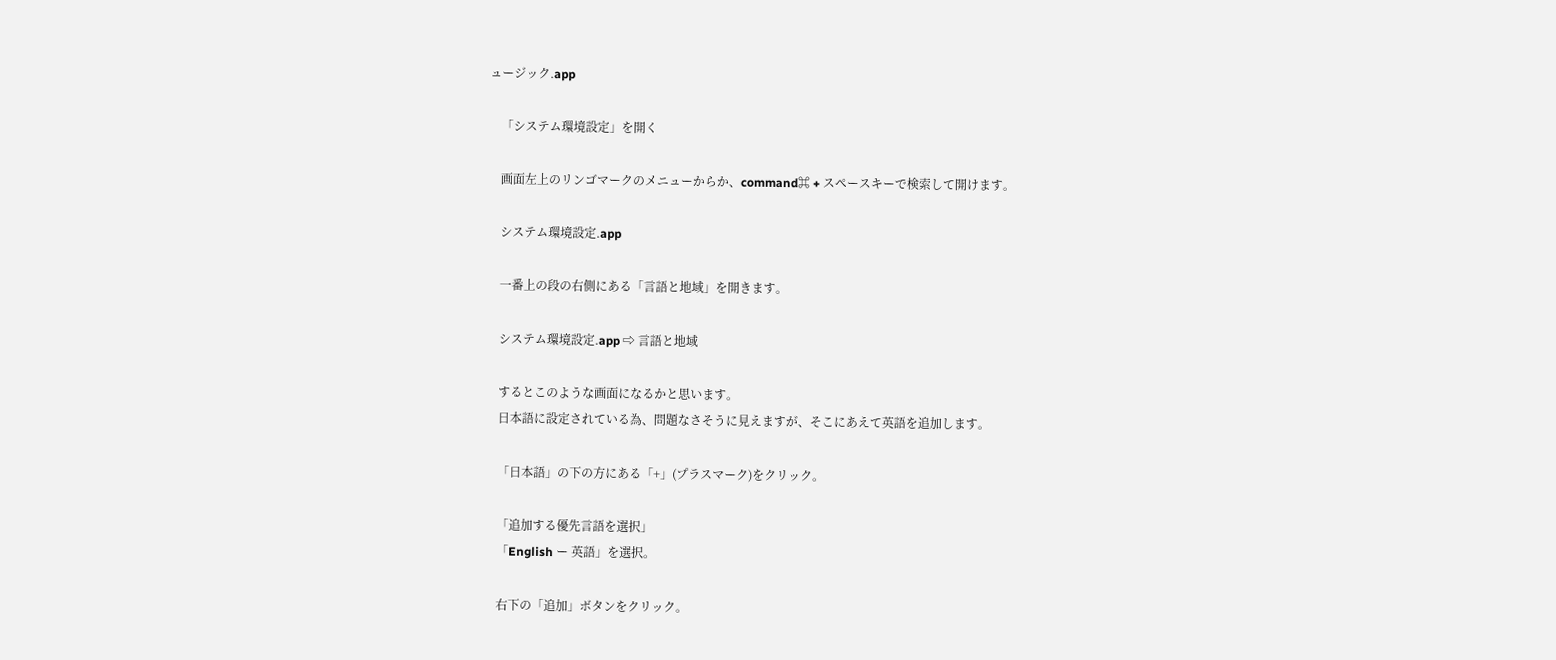ュージック.app

    「システム環境設定」を開く

    画面左上のリンゴマークのメニューからか、command⌘ + スペースキーで検索して開けます。

    システム環境設定.app

    一番上の段の右側にある「言語と地域」を開きます。

    システム環境設定.app ⇨ 言語と地域

    するとこのような画面になるかと思います。
    日本語に設定されている為、問題なさそうに見えますが、そこにあえて英語を追加します。

    「日本語」の下の方にある「+」(プラスマーク)をクリック。

    「追加する優先言語を選択」
    「English ー 英語」を選択。

    右下の「追加」ボタンをクリック。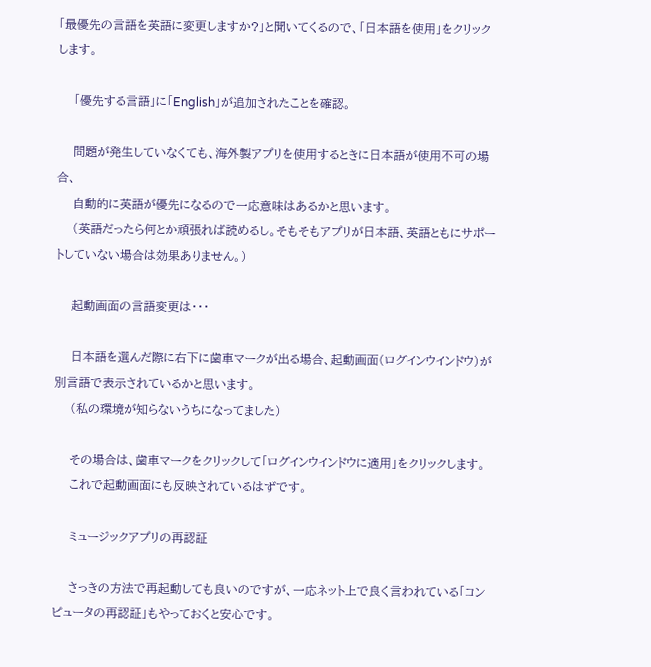「最優先の言語を英語に変更しますか?」と聞いてくるので、「日本語を使用」をクリックします。

    「優先する言語」に「English」が追加されたことを確認。

    問題が発生していなくても、海外製アプリを使用するときに日本語が使用不可の場合、
    自動的に英語が優先になるので一応意味はあるかと思います。
    (英語だったら何とか頑張れば読めるし。そもそもアプリが日本語、英語ともにサポートしていない場合は効果ありません。)

    起動画面の言語変更は・・・

    日本語を選んだ際に右下に歯車マークが出る場合、起動画面(ログインウインドウ)が別言語で表示されているかと思います。
    (私の環境が知らないうちになってました)

    その場合は、歯車マークをクリックして「ログインウインドウに適用」をクリックします。
    これで起動画面にも反映されているはずです。

    ミュージックアプリの再認証

    さっきの方法で再起動しても良いのですが、一応ネット上で良く言われている「コンピュータの再認証」もやっておくと安心です。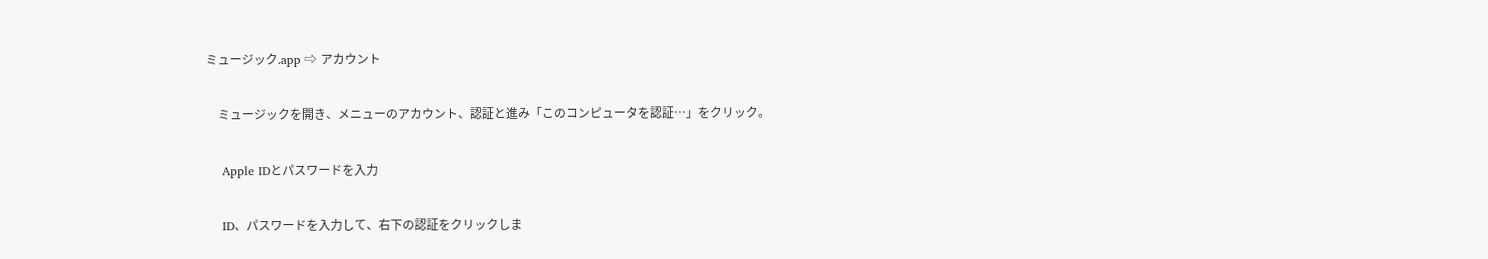ミュージック.app ⇨ アカウント

    ミュージックを開き、メニューのアカウント、認証と進み「このコンピュータを認証…」をクリック。

    Apple IDとパスワードを入力

    ID、パスワードを入力して、右下の認証をクリックしま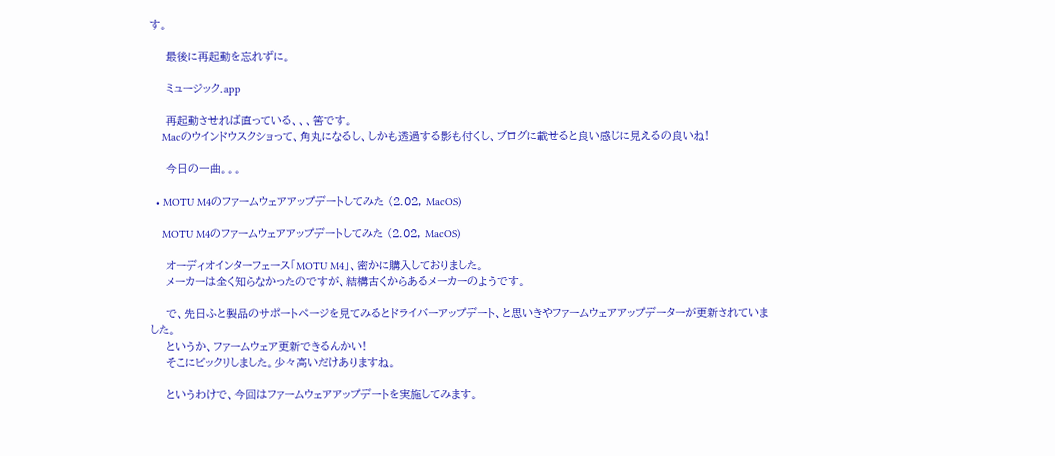す。

    最後に再起動を忘れずに。

    ミュージック.app

    再起動させれば直っている、、、筈です。
    Macのウインドウスクショって、角丸になるし、しかも透過する影も付くし、ブログに載せると良い感じに見えるの良いね!

    今日の一曲。。。

  • MOTU M4のファームウェアアップデートしてみた (2.02, MacOS)

    MOTU M4のファームウェアアップデートしてみた (2.02, MacOS)

    オーディオインターフェース「MOTU M4」、密かに購入しておりました。
    メーカーは全く知らなかったのですが、結構古くからあるメーカーのようです。

    で、先日ふと製品のサポートページを見てみるとドライバーアップデート、と思いきやファームウェアアップデーターが更新されていました。
    というか、ファームウェア更新できるんかい!
    そこにビックリしました。少々高いだけありますね。

    というわけで、今回はファームウェアアップデートを実施してみます。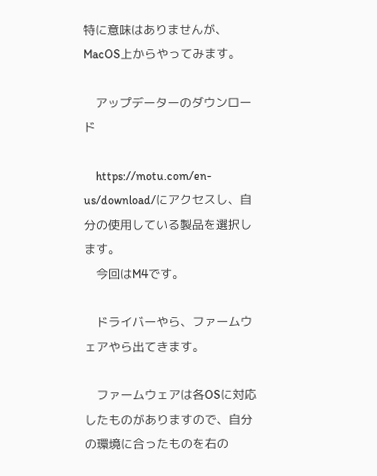特に意味はありませんが、MacOS上からやってみます。

    アップデーターのダウンロード

    https://motu.com/en-us/download/にアクセスし、自分の使用している製品を選択します。
    今回はM4です。

    ドライバーやら、ファームウェアやら出てきます。

    ファームウェアは各OSに対応したものがありますので、自分の環境に合ったものを右の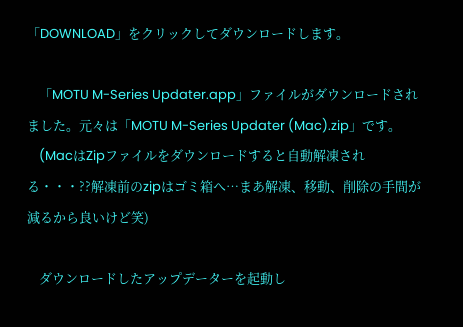「DOWNLOAD」をクリックしてダウンロードします。

    「MOTU M-Series Updater.app」ファイルがダウンロードされました。元々は「MOTU M-Series Updater (Mac).zip」です。
    (MacはZipファイルをダウンロードすると自動解凍される・・・??解凍前のzipはゴミ箱へ…まあ解凍、移動、削除の手間が減るから良いけど笑)

    ダウンロードしたアップデーターを起動し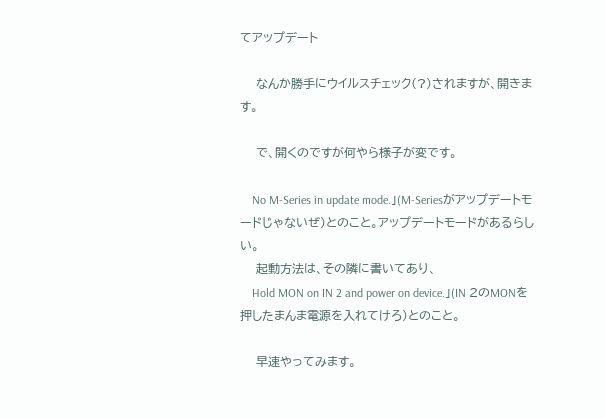てアップデート

    なんか勝手にウイルスチェック(?)されますが、開きます。

    で、開くのですが何やら様子が変です。

    No M-Series in update mode.」(M-Seriesがアップデートモードじゃないぜ)とのこと。アップデートモードがあるらしい。
    起動方法は、その隣に書いてあり、
    Hold MON on IN 2 and power on device.」(IN 2のMONを押したまんま電源を入れてけろ)とのこと。

    早速やってみます。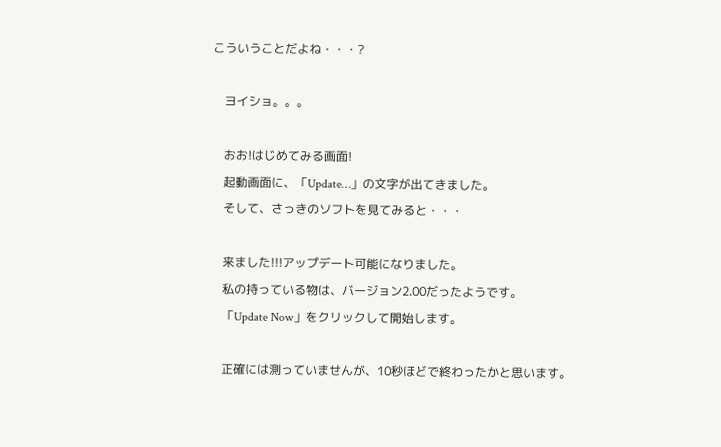こういうことだよね・・・?

    ヨイショ。。。

    おお!はじめてみる画面!
    起動画面に、「Update…」の文字が出てきました。
    そして、さっきのソフトを見てみると・・・

    来ました!!!アップデート可能になりました。
    私の持っている物は、バージョン2.00だったようです。
    「Update Now」をクリックして開始します。

    正確には測っていませんが、10秒ほどで終わったかと思います。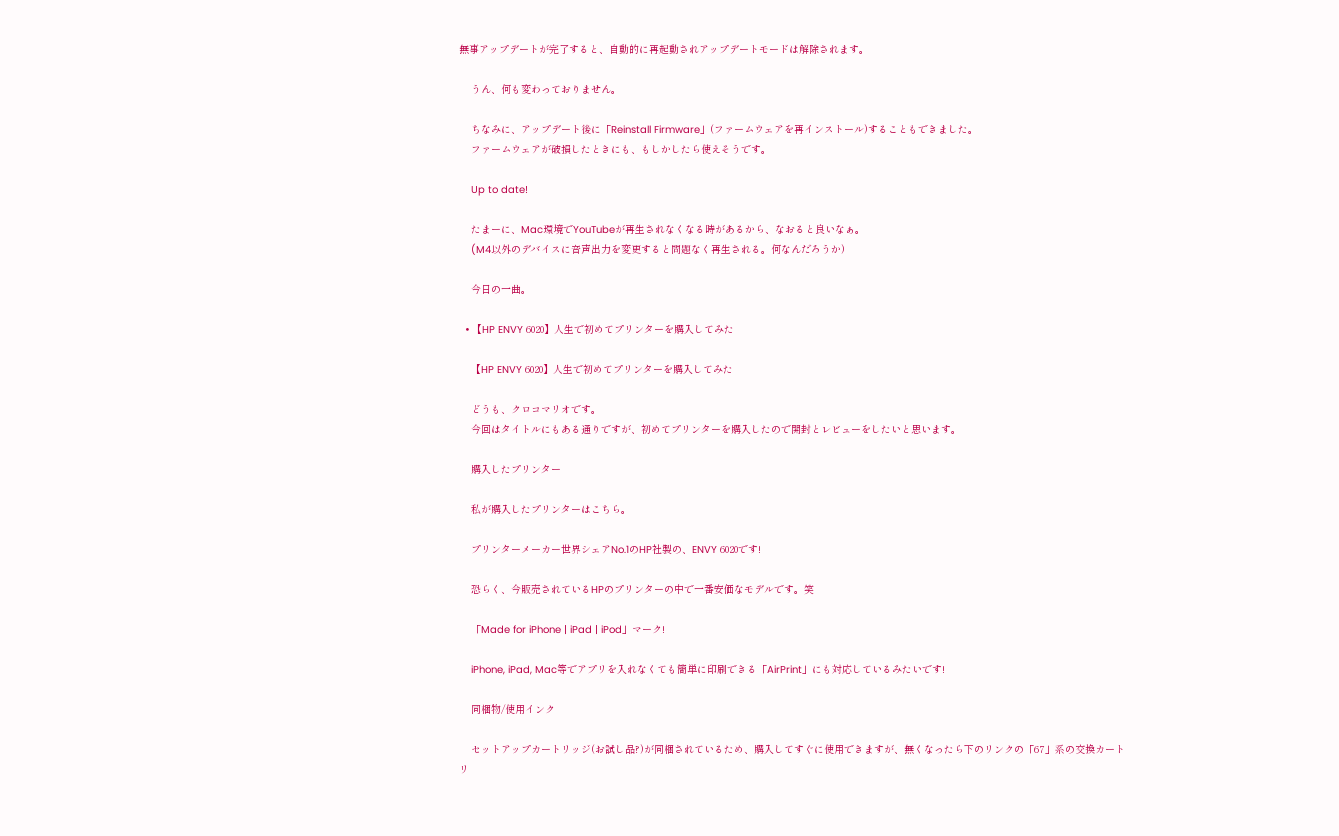無事アップデートが完了すると、自動的に再起動されアップデートモードは解除されます。

    うん、何も変わっておりません。

    ちなみに、アップデート後に「Reinstall Firmware」(ファームウェアを再インストール)することもできました。
    ファームウェアが破損したときにも、もしかしたら使えそうです。

    Up to date!

    たまーに、Mac環境でYouTubeが再生されなくなる時があるから、なおると良いなぁ。
    (M4以外のデバイスに音声出力を変更すると問題なく再生される。何なんだろうか)

    今日の一曲。

  • 【HP ENVY 6020】人生で初めてプリンターを購入してみた

    【HP ENVY 6020】人生で初めてプリンターを購入してみた

    どうも、クロコマリオです。
    今回はタイトルにもある通りですが、初めてプリンターを購入したので開封とレビューをしたいと思います。

    購入したプリンター

    私が購入したプリンターはこちら。

    プリンターメーカー世界シェアNo.1のHP社製の、ENVY 6020です!

    恐らく、今販売されているHPのプリンターの中で一番安価なモデルです。笑

    「Made for iPhone | iPad | iPod」マーク!

    iPhone, iPad, Mac等でアプリを入れなくても簡単に印刷できる「AirPrint」にも対応しているみたいです!

    同梱物/使用インク

    セットアップカートリッジ(お試し品?)が同梱されているため、購入してすぐに使用できますが、無くなったら下のリンクの「67」系の交換カートリ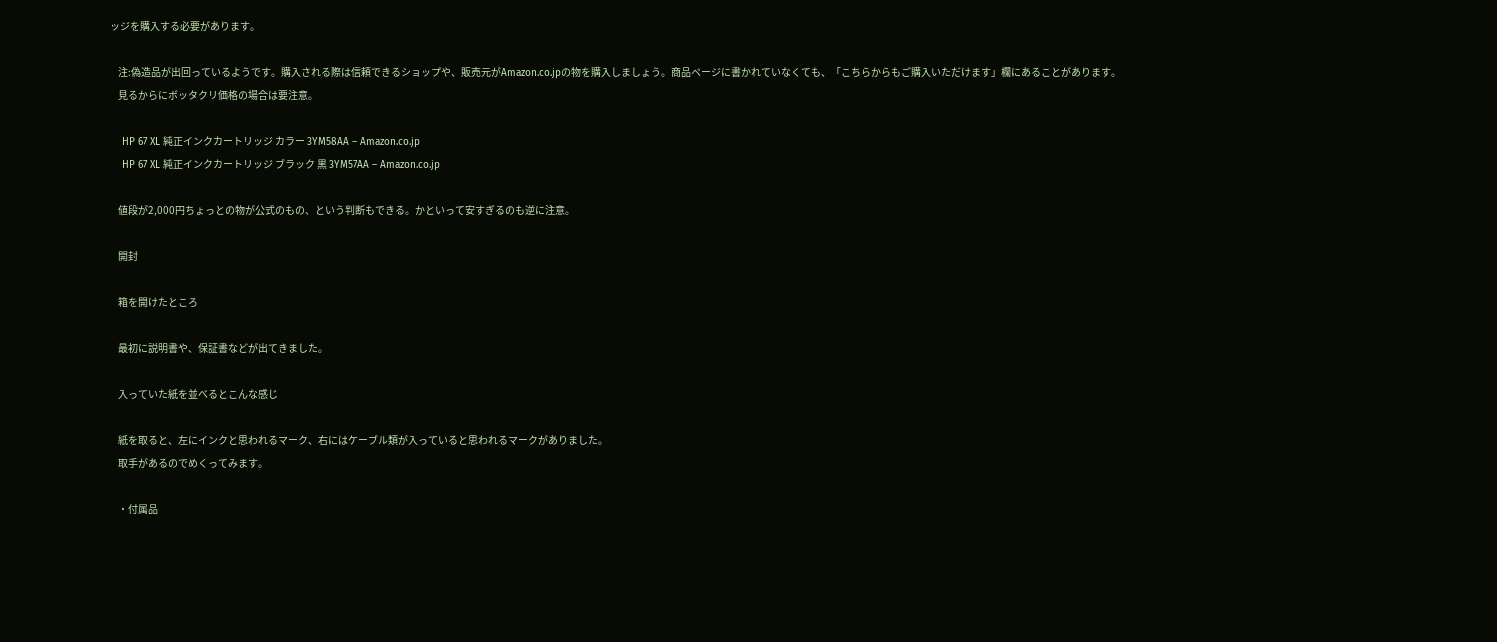ッジを購入する必要があります。

    注:偽造品が出回っているようです。購入される際は信頼できるショップや、販売元がAmazon.co.jpの物を購入しましょう。商品ページに書かれていなくても、「こちらからもご購入いただけます」欄にあることがあります。
    見るからにボッタクリ価格の場合は要注意。

    HP 67 XL 純正インクカートリッジ カラー 3YM58AA – Amazon.co.jp
    HP 67 XL 純正インクカートリッジ ブラック 黒 3YM57AA – Amazon.co.jp

    値段が2,000円ちょっとの物が公式のもの、という判断もできる。かといって安すぎるのも逆に注意。

    開封

    箱を開けたところ

    最初に説明書や、保証書などが出てきました。

    入っていた紙を並べるとこんな感じ

    紙を取ると、左にインクと思われるマーク、右にはケーブル類が入っていると思われるマークがありました。
    取手があるのでめくってみます。

    ・付属品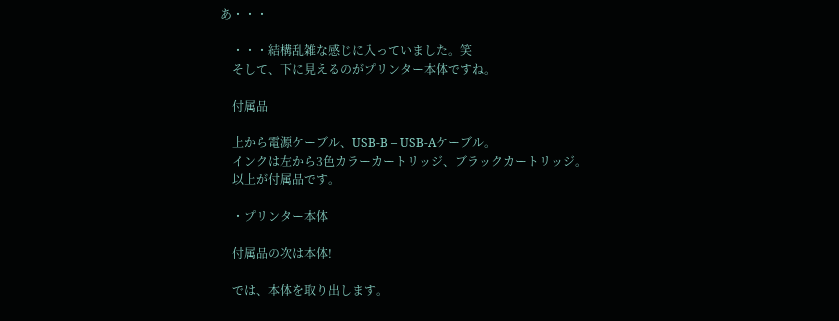あ・・・

    ・・・結構乱雑な感じに入っていました。笑
    そして、下に見えるのがプリンター本体ですね。

    付属品

    上から電源ケーブル、USB-B – USB-Aケーブル。
    インクは左から3色カラーカートリッジ、ブラックカートリッジ。
    以上が付属品です。

    ・プリンター本体

    付属品の次は本体!

    では、本体を取り出します。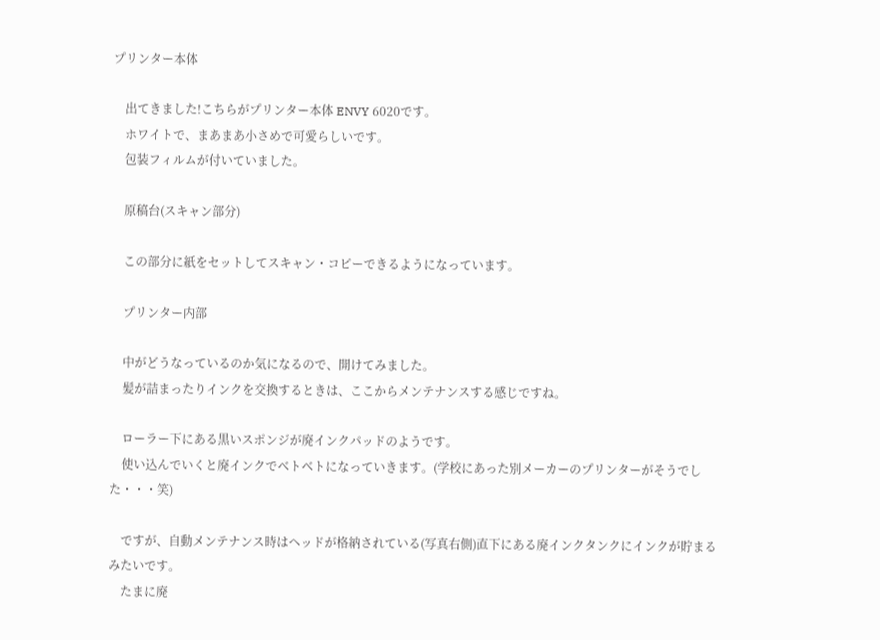プリンター本体

    出てきました!こちらがプリンター本体 ENVY 6020です。
    ホワイトで、まあまあ小さめで可愛らしいです。
    包装フィルムが付いていました。

    原稿台(スキャン部分)

    この部分に紙をセットしてスキャン・コピーできるようになっています。

    プリンター内部

    中がどうなっているのか気になるので、開けてみました。
    髪が詰まったりインクを交換するときは、ここからメンテナンスする感じですね。

    ローラー下にある黒いスポンジが廃インクパッドのようです。
    使い込んでいくと廃インクでベトベトになっていきます。(学校にあった別メーカーのプリンターがそうでした・・・笑)

    ですが、自動メンテナンス時はヘッドが格納されている(写真右側)直下にある廃インクタンクにインクが貯まるみたいです。
    たまに廃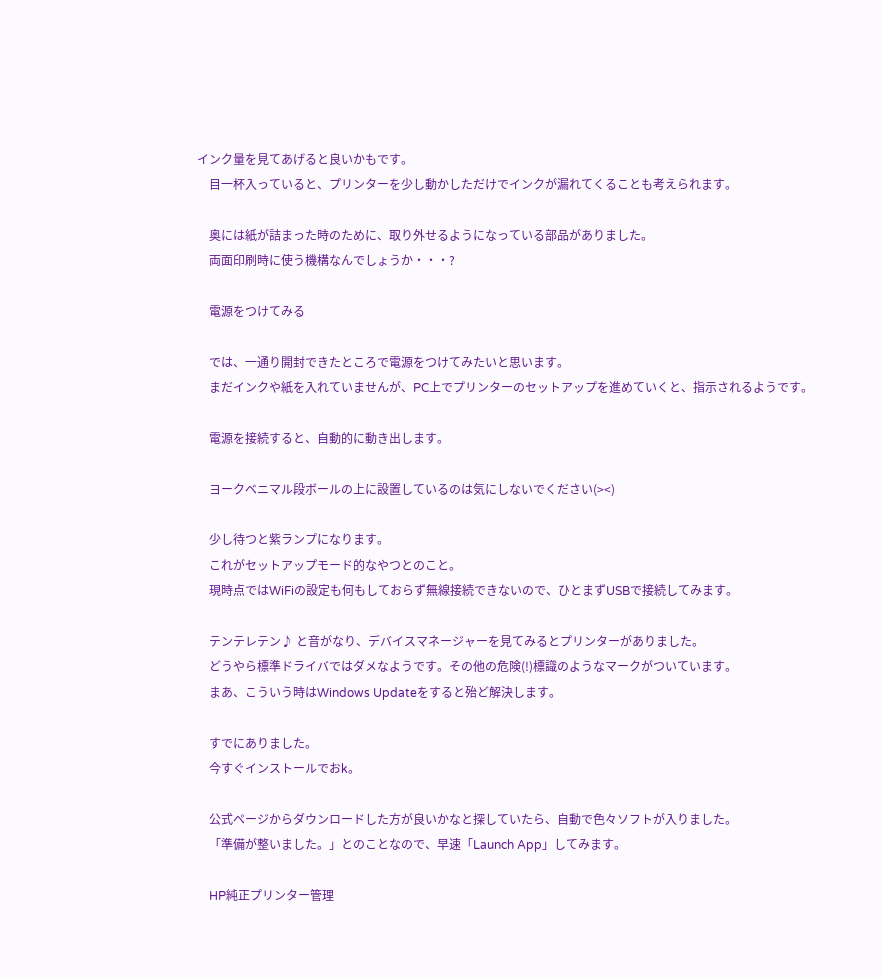インク量を見てあげると良いかもです。
    目一杯入っていると、プリンターを少し動かしただけでインクが漏れてくることも考えられます。

    奥には紙が詰まった時のために、取り外せるようになっている部品がありました。
    両面印刷時に使う機構なんでしょうか・・・?

    電源をつけてみる

    では、一通り開封できたところで電源をつけてみたいと思います。
    まだインクや紙を入れていませんが、PC上でプリンターのセットアップを進めていくと、指示されるようです。

    電源を接続すると、自動的に動き出します。

    ヨークベニマル段ボールの上に設置しているのは気にしないでください(><)

    少し待つと紫ランプになります。
    これがセットアップモード的なやつとのこと。
    現時点ではWiFiの設定も何もしておらず無線接続できないので、ひとまずUSBで接続してみます。

    テンテレテン♪ と音がなり、デバイスマネージャーを見てみるとプリンターがありました。
    どうやら標準ドライバではダメなようです。その他の危険(!)標識のようなマークがついています。
    まあ、こういう時はWindows Updateをすると殆ど解決します。

    すでにありました。
    今すぐインストールでおk。

    公式ページからダウンロードした方が良いかなと探していたら、自動で色々ソフトが入りました。
    「準備が整いました。」とのことなので、早速「Launch App」してみます。

    HP純正プリンター管理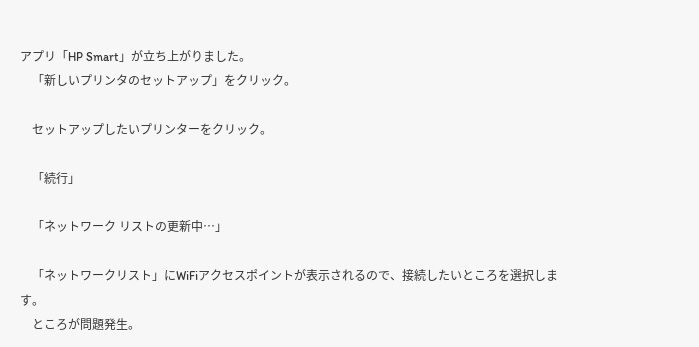アプリ「HP Smart」が立ち上がりました。
    「新しいプリンタのセットアップ」をクリック。

    セットアップしたいプリンターをクリック。

    「続行」

    「ネットワーク リストの更新中…」

    「ネットワークリスト」にWiFiアクセスポイントが表示されるので、接続したいところを選択します。
    ところが問題発生。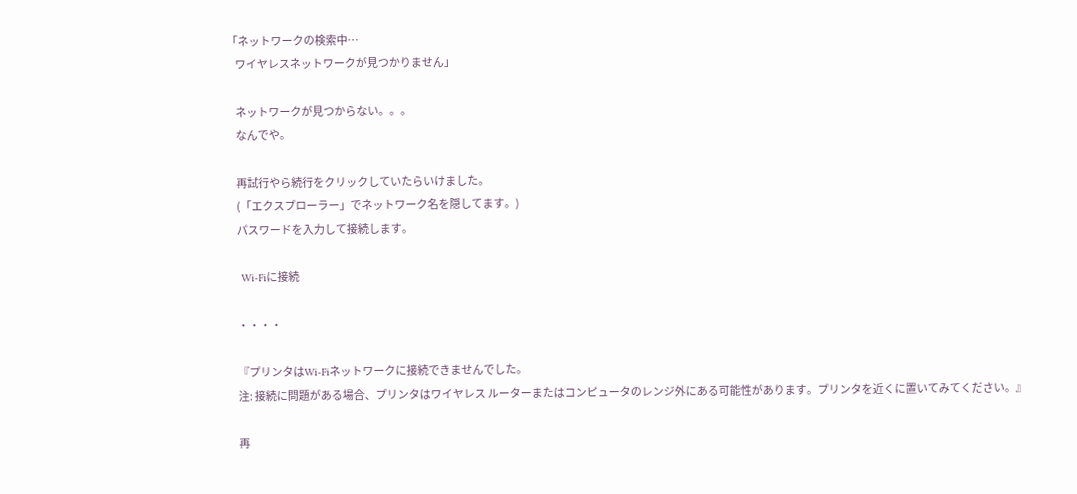「ネットワークの検索中…
    ワイヤレスネットワークが見つかりません」

    ネットワークが見つからない。。。
    なんでや。

    再試行やら続行をクリックしていたらいけました。
    (「エクスプローラー」でネットワーク名を隠してます。)
    パスワードを入力して接続します。

    Wi-Fiに接続

    ・・・・

    『プリンタはWi-Fiネットワークに接続できませんでした。
    注: 接続に問題がある場合、プリンタはワイヤレス ルーターまたはコンピュータのレンジ外にある可能性があります。プリンタを近くに置いてみてください。』

    再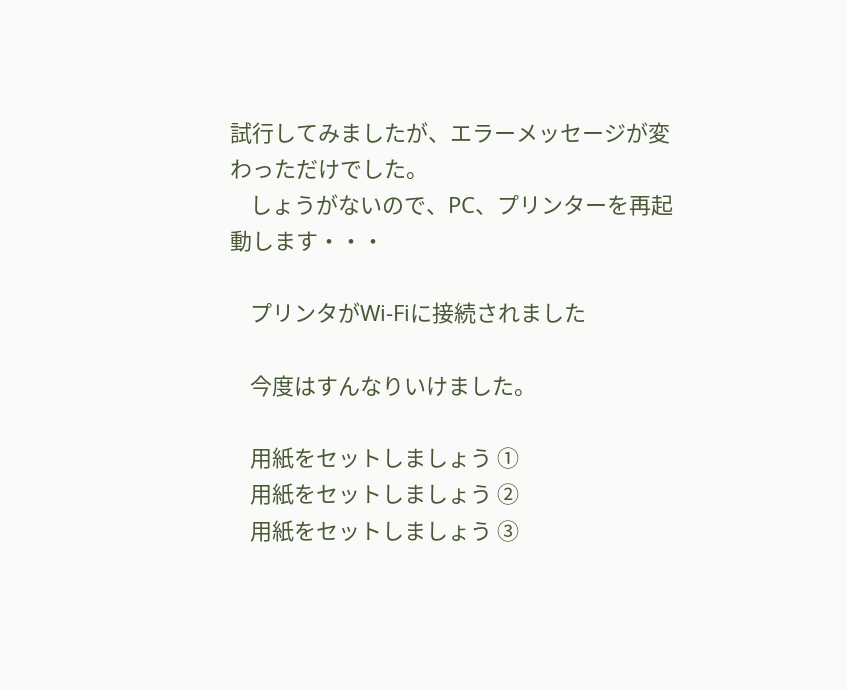試行してみましたが、エラーメッセージが変わっただけでした。
    しょうがないので、PC、プリンターを再起動します・・・

    プリンタがWi-Fiに接続されました

    今度はすんなりいけました。

    用紙をセットしましょう ①
    用紙をセットしましょう ②
    用紙をセットしましょう ③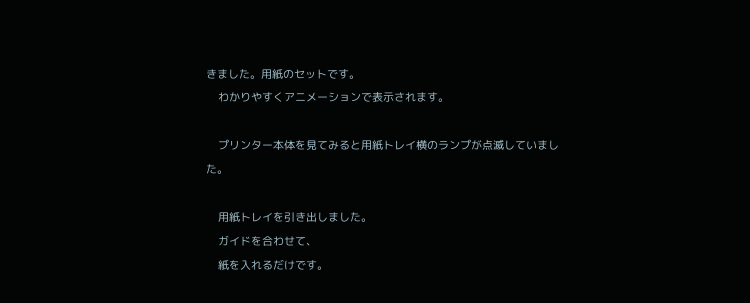きました。用紙のセットです。
    わかりやすくアニメーションで表示されます。

    プリンター本体を見てみると用紙トレイ横のランプが点滅していました。

    用紙トレイを引き出しました。
    ガイドを合わせて、
    紙を入れるだけです。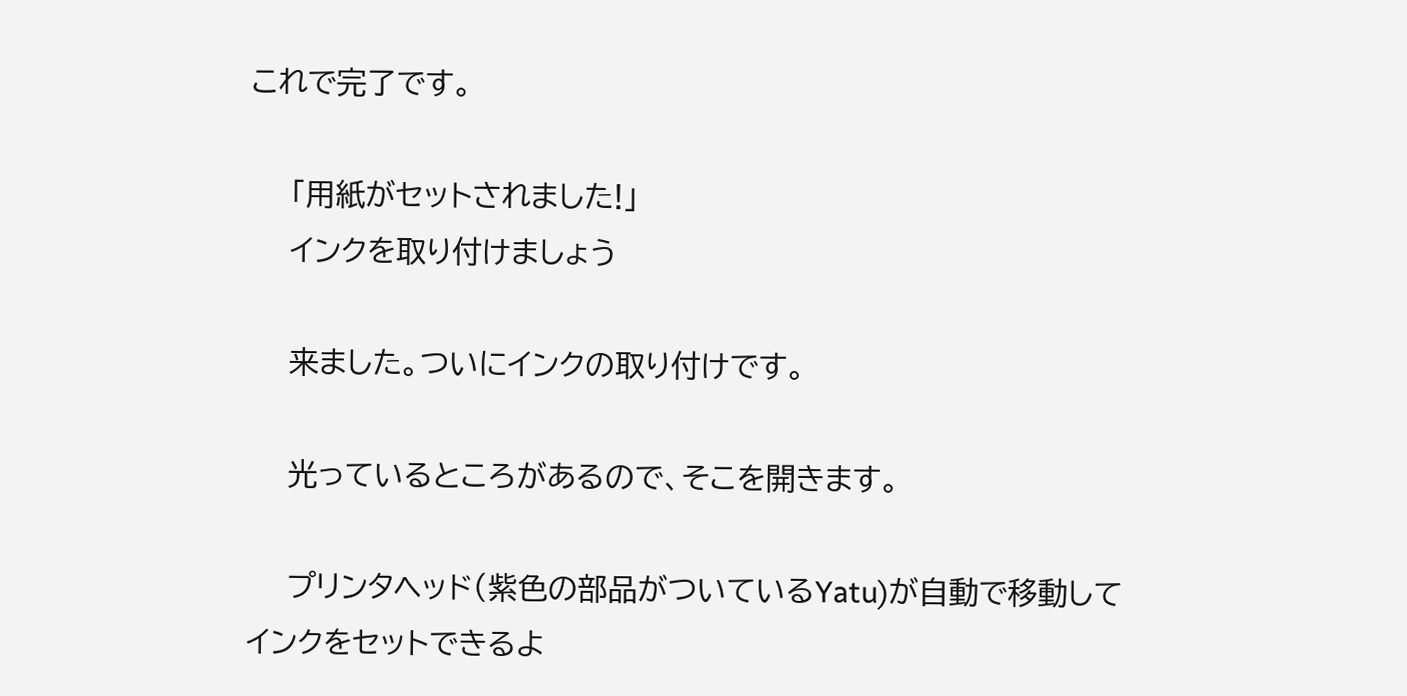これで完了です。

    「用紙がセットされました!」
    インクを取り付けましょう

    来ました。ついにインクの取り付けです。

    光っているところがあるので、そこを開きます。

    プリンタヘッド(紫色の部品がついているYatu)が自動で移動してインクをセットできるよ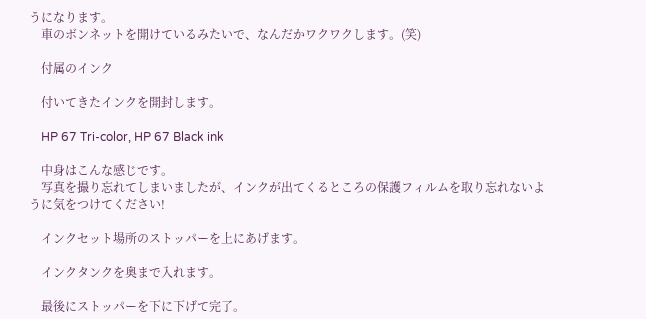うになります。
    車のボンネットを開けているみたいで、なんだかワクワクします。(笑)

    付属のインク

    付いてきたインクを開封します。

    HP 67 Tri-color, HP 67 Black ink

    中身はこんな感じです。
    写真を撮り忘れてしまいましたが、インクが出てくるところの保護フィルムを取り忘れないように気をつけてください!

    インクセット場所のストッパーを上にあげます。

    インクタンクを奥まで入れます。

    最後にストッパーを下に下げて完了。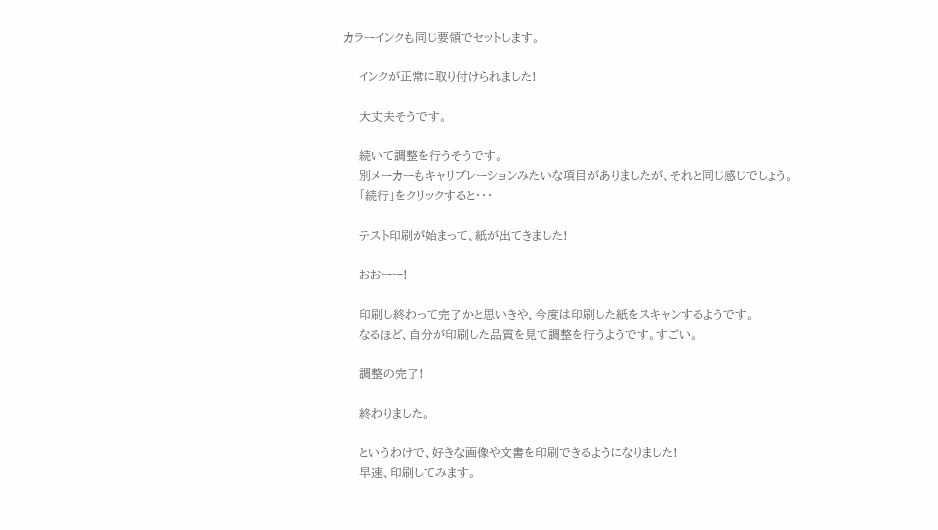カラーインクも同じ要領でセットします。

    インクが正常に取り付けられました!

    大丈夫そうです。

    続いて調整を行うそうです。
    別メーカーもキャリブレーションみたいな項目がありましたが、それと同じ感じでしょう。
    「続行」をクリックすると・・・

    テスト印刷が始まって、紙が出てきました!

    おおーー!

    印刷し終わって完了かと思いきや、今度は印刷した紙をスキャンするようです。
    なるほど、自分が印刷した品質を見て調整を行うようです。すごい。

    調整の完了!

    終わりました。

    というわけで、好きな画像や文書を印刷できるようになりました!
    早速、印刷してみます。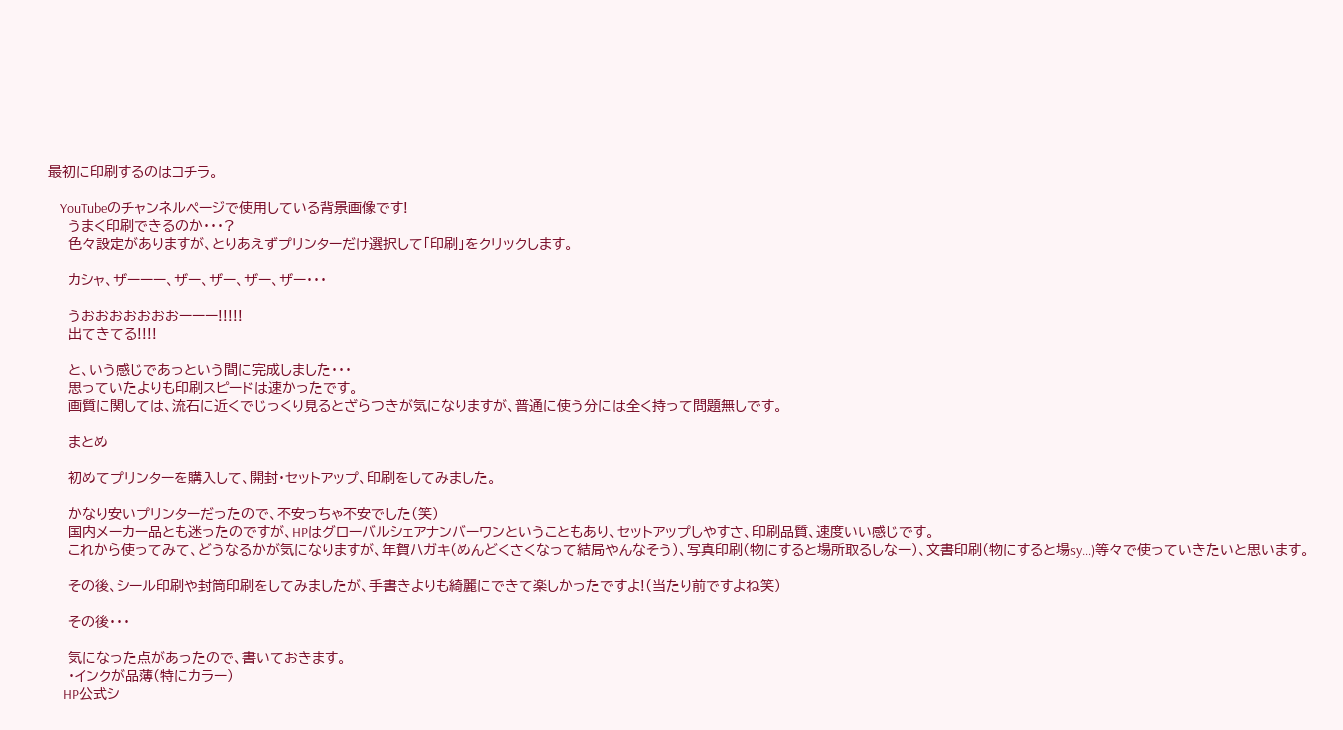最初に印刷するのはコチラ。

    YouTubeのチャンネルページで使用している背景画像です!
    うまく印刷できるのか・・・?
    色々設定がありますが、とりあえずプリンターだけ選択して「印刷」をクリックします。

    カシャ、ザーーー、ザー、ザー、ザー、ザー・・・

    うおおおおおおおーーー!!!!!
    出てきてる!!!!

    と、いう感じであっという間に完成しました・・・
    思っていたよりも印刷スピードは速かったです。
    画質に関しては、流石に近くでじっくり見るとざらつきが気になりますが、普通に使う分には全く持って問題無しです。

    まとめ

    初めてプリンターを購入して、開封・セットアップ、印刷をしてみました。

    かなり安いプリンターだったので、不安っちゃ不安でした(笑)
    国内メーカー品とも迷ったのですが、HPはグローバルシェアナンバーワンということもあり、セットアップしやすさ、印刷品質、速度いい感じです。
    これから使ってみて、どうなるかが気になりますが、年賀ハガキ(めんどくさくなって結局やんなそう)、写真印刷(物にすると場所取るしなー)、文書印刷(物にすると場sy…)等々で使っていきたいと思います。

    その後、シール印刷や封筒印刷をしてみましたが、手書きよりも綺麗にできて楽しかったですよ!(当たり前ですよね笑)

    その後・・・

    気になった点があったので、書いておきます。
    ・インクが品薄(特にカラー)
     HP公式シ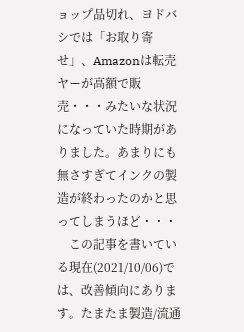ョップ品切れ、ヨドバシでは「お取り寄せ」、Amazonは転売ヤーが高額で販売・・・みたいな状況になっていた時期がありました。あまりにも無さすぎてインクの製造が終わったのかと思ってしまうほど・・・
    この記事を書いている現在(2021/10/06)では、改善傾向にあります。たまたま製造/流通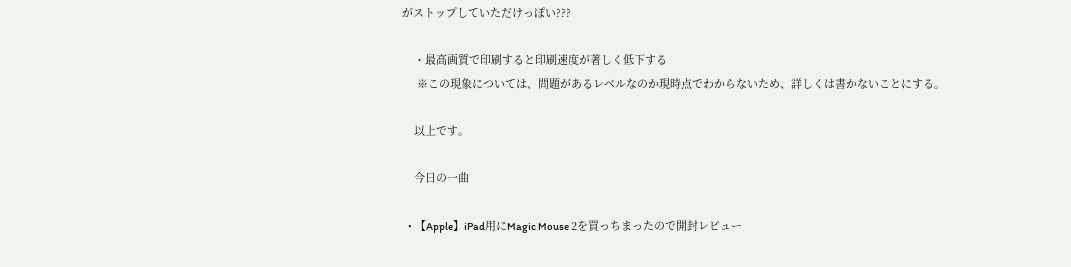がストップしていただけっぽい???

    ・最高画質で印刷すると印刷速度が著しく低下する
     ※この現象については、問題があるレベルなのか現時点でわからないため、詳しくは書かないことにする。

    以上です。

    今日の一曲

  • 【Apple】iPad用にMagic Mouse 2を買っちまったので開封レビュー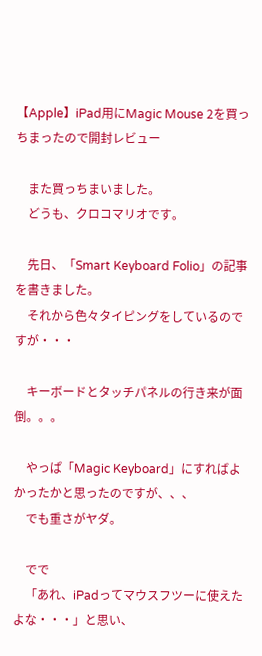【Apple】iPad用にMagic Mouse 2を買っちまったので開封レビュー

    また買っちまいました。
    どうも、クロコマリオです。

    先日、「Smart Keyboard Folio」の記事を書きました。
    それから色々タイピングをしているのですが・・・

    キーボードとタッチパネルの行き来が面倒。。。

    やっぱ「Magic Keyboard」にすればよかったかと思ったのですが、、、
    でも重さがヤダ。

    でで
    「あれ、iPadってマウスフツーに使えたよな・・・」と思い、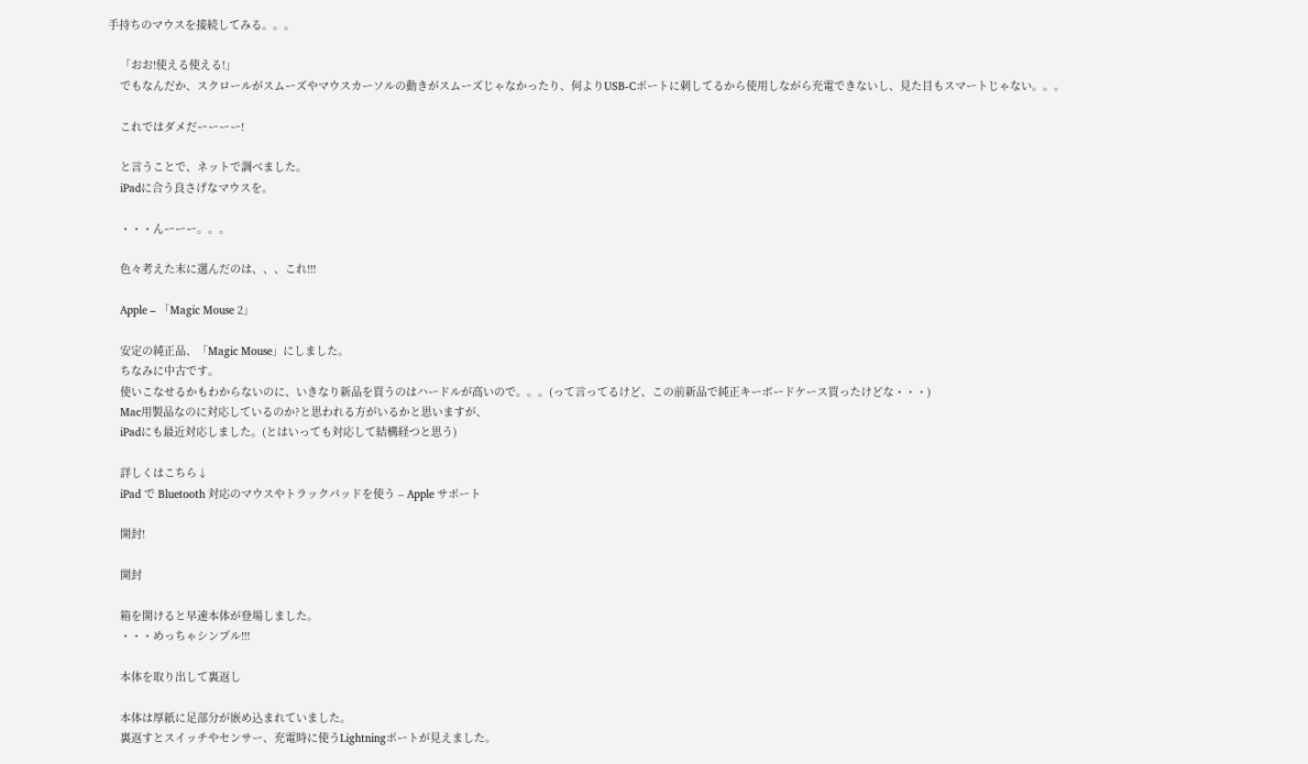手持ちのマウスを接続してみる。。。

    「おお!使える使える!」
    でもなんだか、スクロールがスムーズやマウスカーソルの動きがスムーズじゃなかったり、何よりUSB-Cポートに刺してるから使用しながら充電できないし、見た目もスマートじゃない。。。

    これではダメだーーーー!

    と言うことで、ネットで調べました。
    iPadに合う良さげなマウスを。

    ・・・んーーー。。。

    色々考えた末に選んだのは、、、これ!!!

    Apple – 「Magic Mouse 2」

    安定の純正品、「Magic Mouse」にしました。
    ちなみに中古です。
    使いこなせるかもわからないのに、いきなり新品を買うのはハードルが高いので。。。(って言ってるけど、この前新品で純正キーボードケース買ったけどな・・・)
    Mac用製品なのに対応しているのか?と思われる方がいるかと思いますが、
    iPadにも最近対応しました。(とはいっても対応して結構経つと思う)

    詳しくはこちら↓
    iPad で Bluetooth 対応のマウスやトラックパッドを使う – Apple サポート

    開封!

    開封

    箱を開けると早速本体が登場しました。
    ・・・めっちゃシンプル!!!

    本体を取り出して裏返し

    本体は厚紙に足部分が嵌め込まれていました。
    裏返すとスイッチやセンサー、充電時に使うLightningポートが見えました。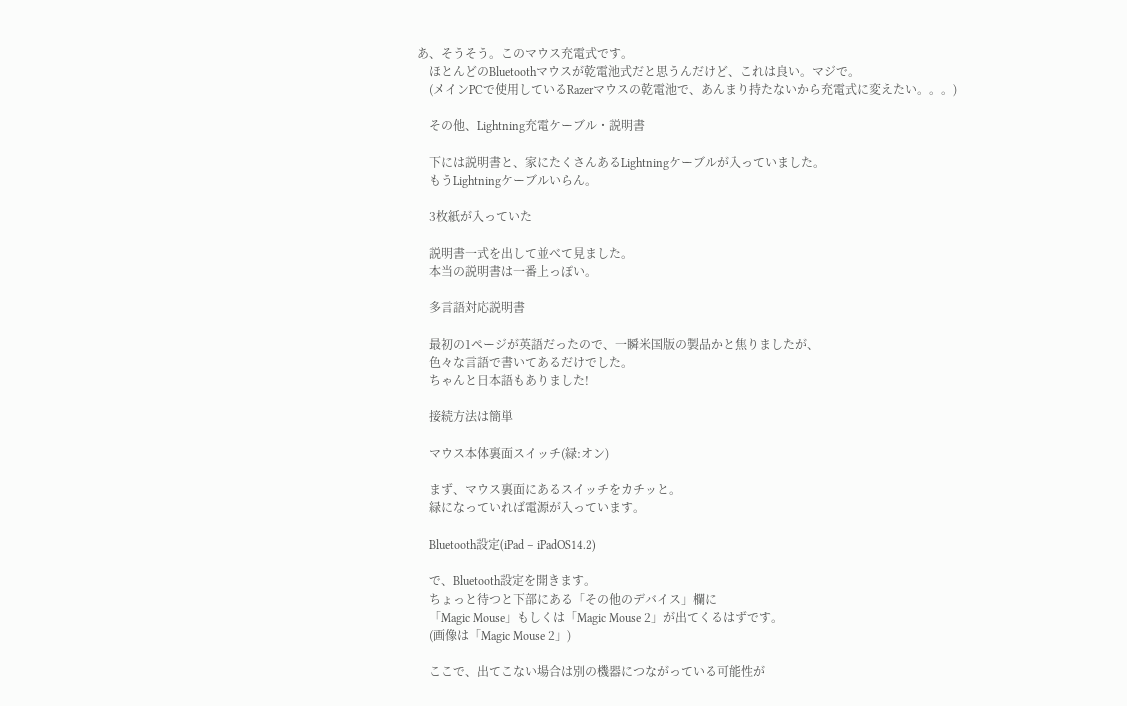あ、そうそう。このマウス充電式です。
    ほとんどのBluetoothマウスが乾電池式だと思うんだけど、これは良い。マジで。
    (メインPCで使用しているRazerマウスの乾電池で、あんまり持たないから充電式に変えたい。。。)

    その他、Lightning充電ケーブル・説明書

    下には説明書と、家にたくさんあるLightningケーブルが入っていました。
    もうLightningケーブルいらん。

    3枚紙が入っていた

    説明書一式を出して並べて見ました。
    本当の説明書は一番上っぽい。

    多言語対応説明書

    最初の1ページが英語だったので、一瞬米国版の製品かと焦りましたが、
    色々な言語で書いてあるだけでした。
    ちゃんと日本語もありました!

    接続方法は簡単

    マウス本体裏面スイッチ(緑:オン)

    まず、マウス裏面にあるスイッチをカチッと。
    緑になっていれば電源が入っています。

    Bluetooth設定(iPad – iPadOS14.2)

    で、Bluetooth設定を開きます。
    ちょっと待つと下部にある「その他のデバイス」欄に
    「Magic Mouse」もしくは「Magic Mouse 2」が出てくるはずです。
    (画像は「Magic Mouse 2」)

    ここで、出てこない場合は別の機器につながっている可能性が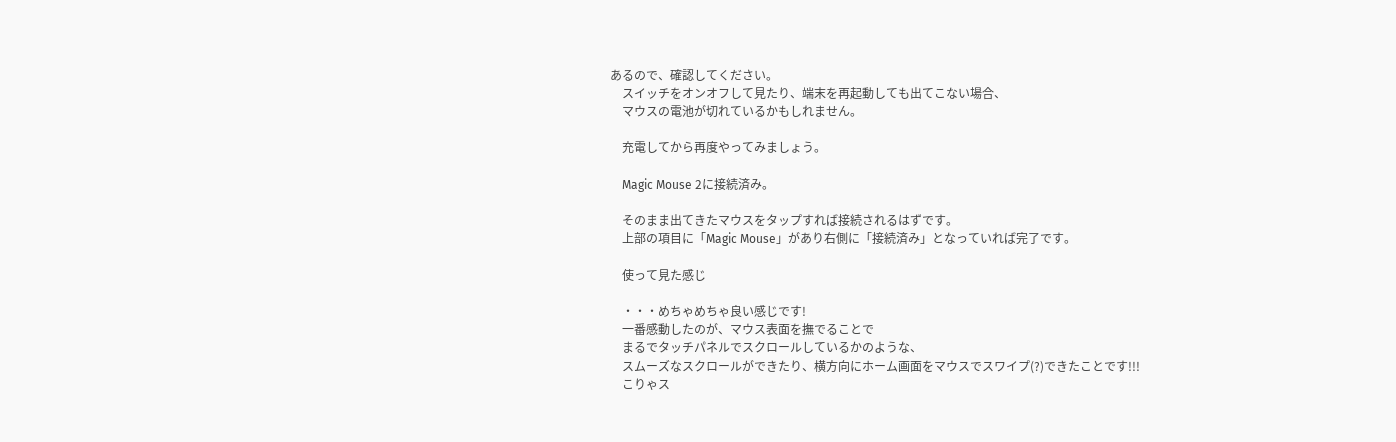あるので、確認してください。
    スイッチをオンオフして見たり、端末を再起動しても出てこない場合、
    マウスの電池が切れているかもしれません。

    充電してから再度やってみましょう。

    Magic Mouse 2に接続済み。

    そのまま出てきたマウスをタップすれば接続されるはずです。
    上部の項目に「Magic Mouse」があり右側に「接続済み」となっていれば完了です。

    使って見た感じ

    ・・・めちゃめちゃ良い感じです!
    一番感動したのが、マウス表面を撫でることで
    まるでタッチパネルでスクロールしているかのような、
    スムーズなスクロールができたり、横方向にホーム画面をマウスでスワイプ(?)できたことです!!!
    こりゃス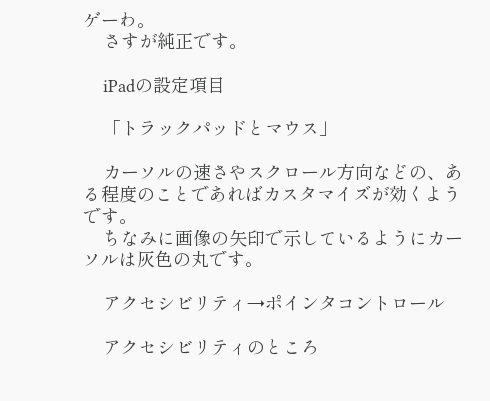ゲーわ。
    さすが純正です。

    iPadの設定項目

    「トラックパッドとマウス」

    カーソルの速さやスクロール方向などの、ある程度のことであればカスタマイズが効くようです。
    ちなみに画像の矢印で示しているようにカーソルは灰色の丸です。

    アクセシビリティ→ポインタコントロール

    アクセシビリティのところ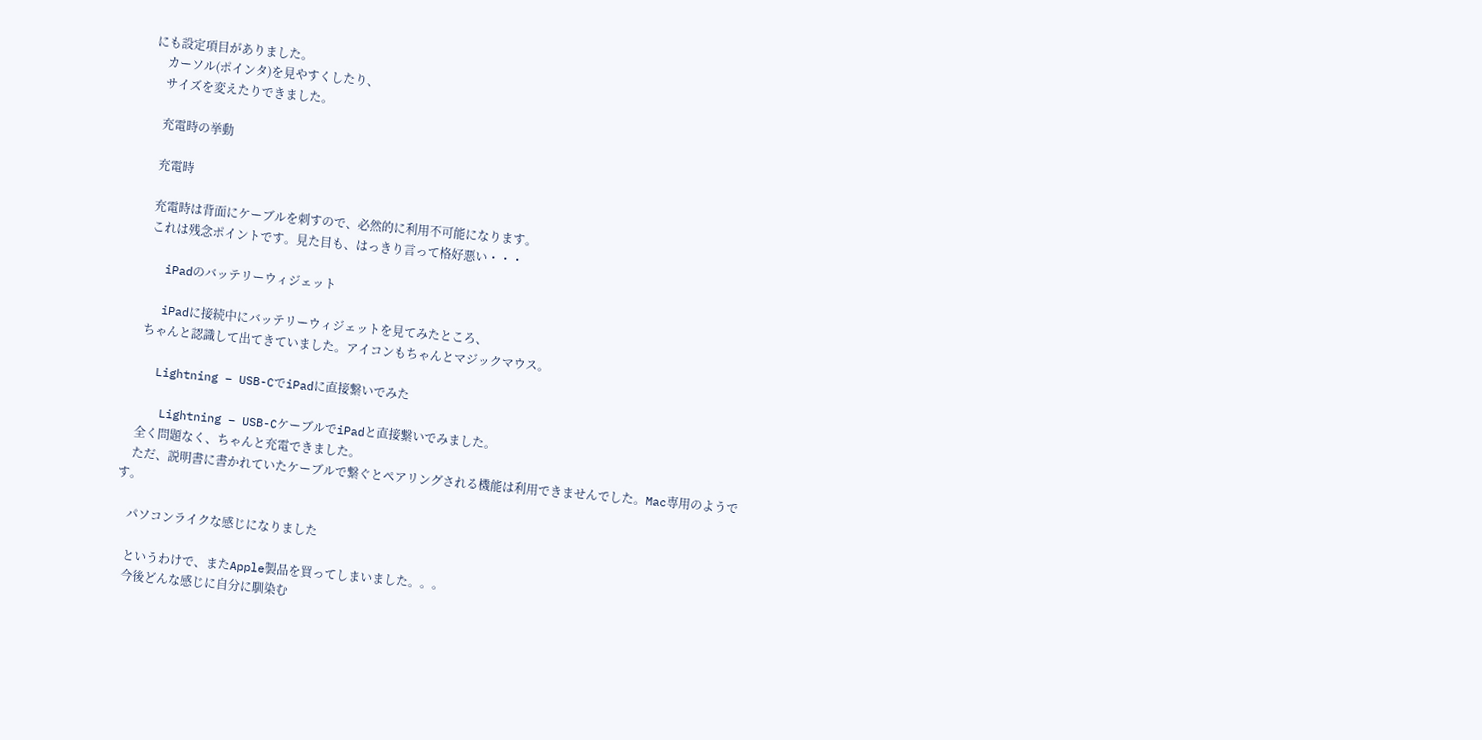にも設定項目がありました。
    カーソル(ポインタ)を見やすくしたり、
    サイズを変えたりできました。

    充電時の挙動

    充電時

    充電時は背面にケーブルを刺すので、必然的に利用不可能になります。
    これは残念ポイントです。見た目も、はっきり言って格好悪い・・・

    iPadのバッテリーウィジェット

    iPadに接続中にバッテリーウィジェットを見てみたところ、
    ちゃんと認識して出てきていました。アイコンもちゃんとマジックマウス。

    Lightning – USB-CでiPadに直接繋いでみた

     Lightning – USB-CケーブルでiPadと直接繋いでみました。
    全く問題なく、ちゃんと充電できました。
    ただ、説明書に書かれていたケーブルで繋ぐとペアリングされる機能は利用できませんでした。Mac専用のようです。

    パソコンライクな感じになりました

    というわけで、またApple製品を買ってしまいました。。。
    今後どんな感じに自分に馴染む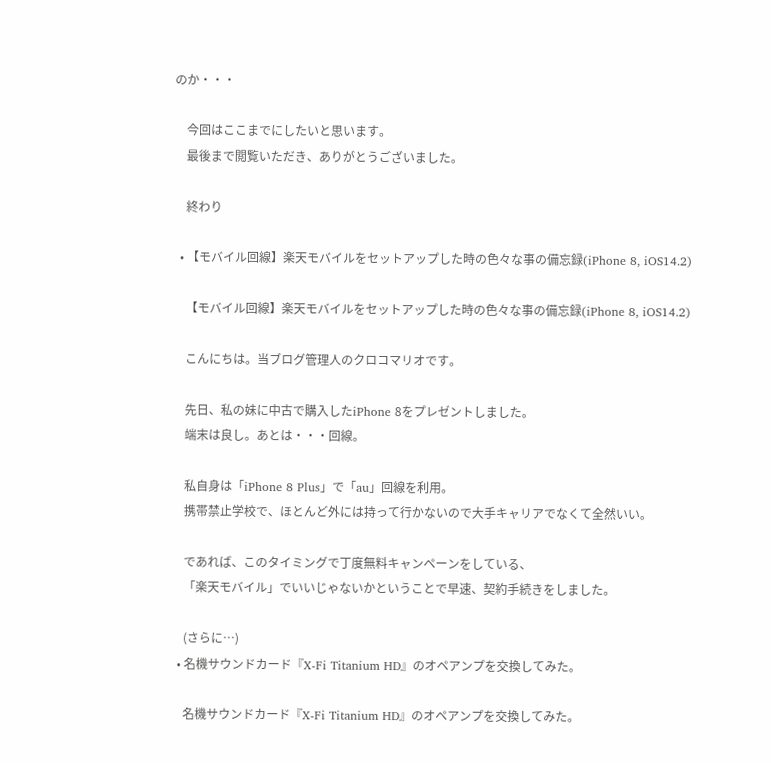のか・・・

    今回はここまでにしたいと思います。
    最後まで閲覧いただき、ありがとうございました。

    終わり

  • 【モバイル回線】楽天モバイルをセットアップした時の色々な事の備忘録(iPhone 8, iOS14.2)

    【モバイル回線】楽天モバイルをセットアップした時の色々な事の備忘録(iPhone 8, iOS14.2)

    こんにちは。当ブログ管理人のクロコマリオです。

    先日、私の妹に中古で購入したiPhone 8をプレゼントしました。
    端末は良し。あとは・・・回線。

    私自身は「iPhone 8 Plus」で「au」回線を利用。
    携帯禁止学校で、ほとんど外には持って行かないので大手キャリアでなくて全然いい。

    であれば、このタイミングで丁度無料キャンペーンをしている、
    「楽天モバイル」でいいじゃないかということで早速、契約手続きをしました。

    (さらに…)
  • 名機サウンドカード『X-Fi Titanium HD』のオペアンプを交換してみた。

    名機サウンドカード『X-Fi Titanium HD』のオペアンプを交換してみた。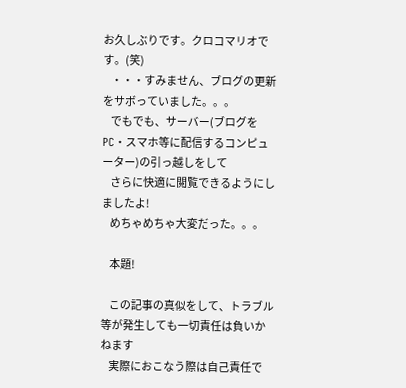お久しぶりです。クロコマリオです。(笑)
    ・・・すみません、ブログの更新をサボっていました。。。
    でもでも、サーバー(ブログをPC・スマホ等に配信するコンピューター)の引っ越しをして
    さらに快適に閲覧できるようにしましたよ!
    めちゃめちゃ大変だった。。。

    本題!

    この記事の真似をして、トラブル等が発生しても一切責任は負いかねます
    実際におこなう際は自己責任で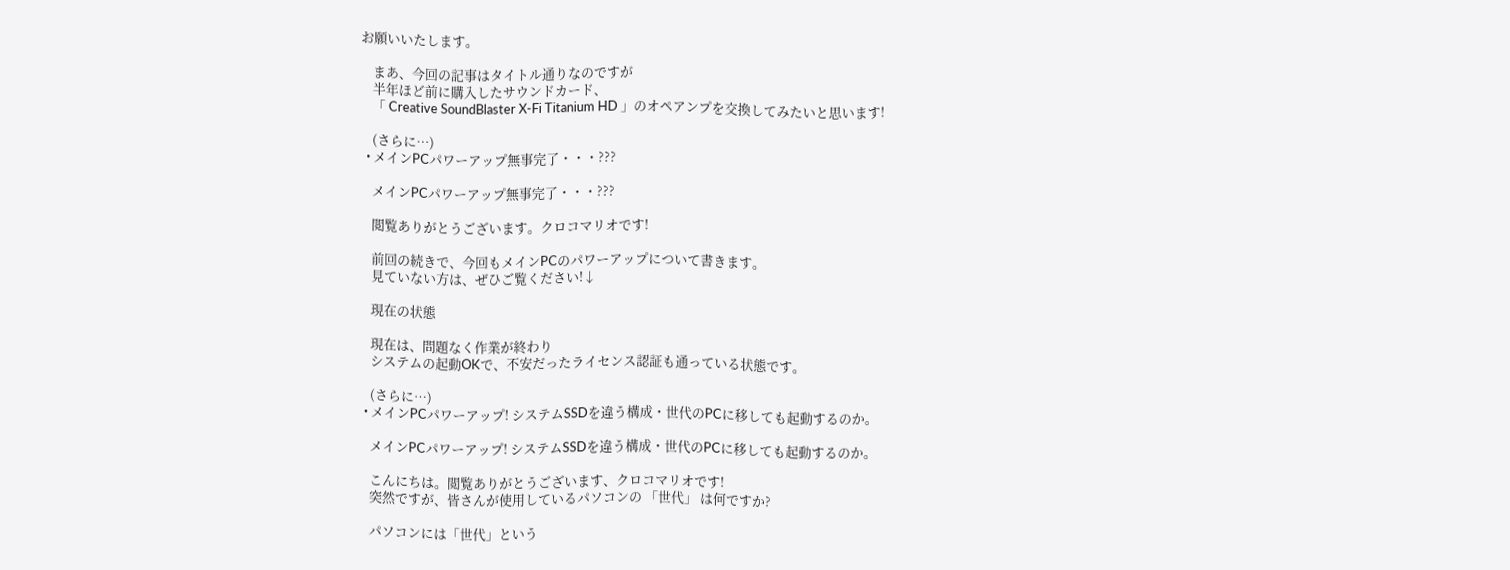お願いいたします。

    まあ、今回の記事はタイトル通りなのですが
    半年ほど前に購入したサウンドカード、
    「 Creative SoundBlaster X-Fi Titanium HD 」のオペアンプを交換してみたいと思います!

    (さらに…)
  • メインPCパワーアップ無事完了・・・???

    メインPCパワーアップ無事完了・・・???

    閲覧ありがとうございます。クロコマリオです!

    前回の続きで、今回もメインPCのパワーアップについて書きます。
    見ていない方は、ぜひご覧ください!↓

    現在の状態

    現在は、問題なく作業が終わり
    システムの起動OKで、不安だったライセンス認証も通っている状態です。

    (さらに…)
  • メインPCパワーアップ! システムSSDを違う構成・世代のPCに移しても起動するのか。

    メインPCパワーアップ! システムSSDを違う構成・世代のPCに移しても起動するのか。

    こんにちは。閲覧ありがとうございます、クロコマリオです!
    突然ですが、皆さんが使用しているパソコンの 「世代」 は何ですか?

    パソコンには「世代」という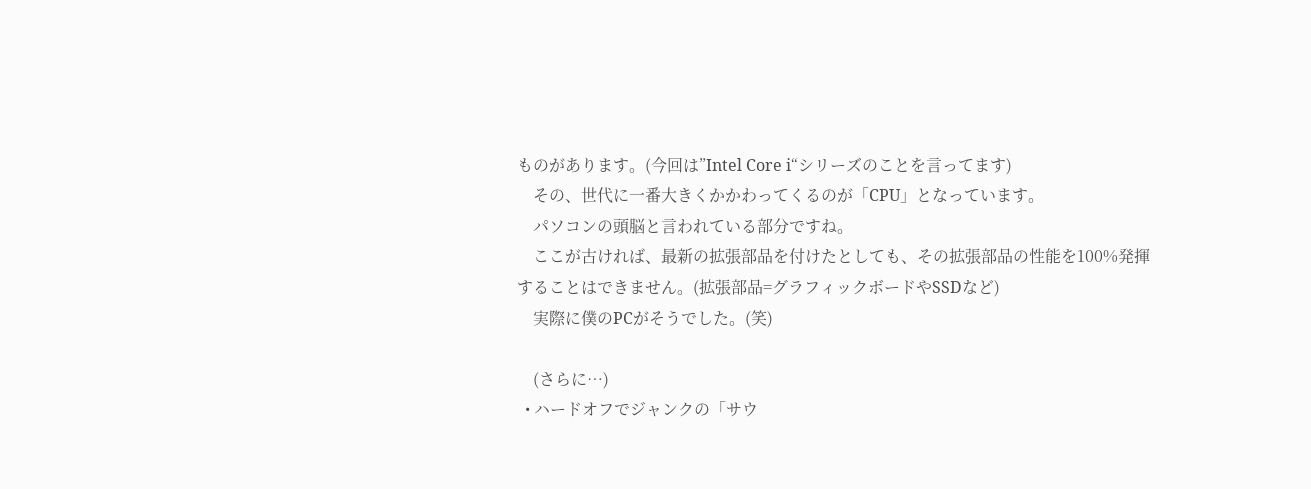ものがあります。(今回は”Intel Core i“シリーズのことを言ってます)
    その、世代に一番大きくかかわってくるのが「CPU」となっています。
    パソコンの頭脳と言われている部分ですね。
    ここが古ければ、最新の拡張部品を付けたとしても、その拡張部品の性能を100%発揮することはできません。(拡張部品=グラフィックボードやSSDなど)
    実際に僕のPCがそうでした。(笑)

    (さらに…)
  • ハードオフでジャンクの「サウ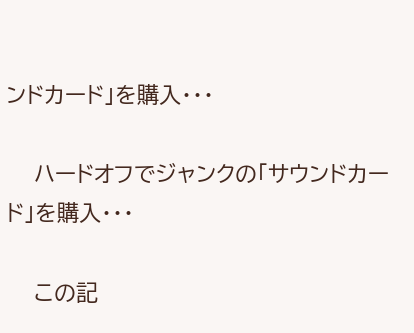ンドカード」を購入・・・

    ハードオフでジャンクの「サウンドカード」を購入・・・

    この記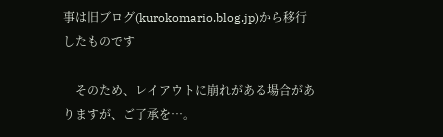事は旧ブログ(kurokomario.blog.jp)から移行したものです

    そのため、レイアウトに崩れがある場合がありますが、ご了承を…。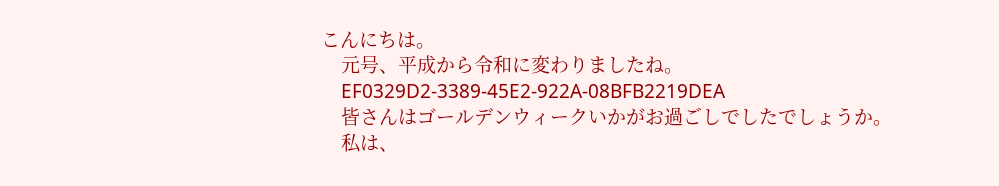こんにちは。
    元号、平成から令和に変わりましたね。
    EF0329D2-3389-45E2-922A-08BFB2219DEA
    皆さんはゴールデンウィークいかがお過ごしでしたでしょうか。
    私は、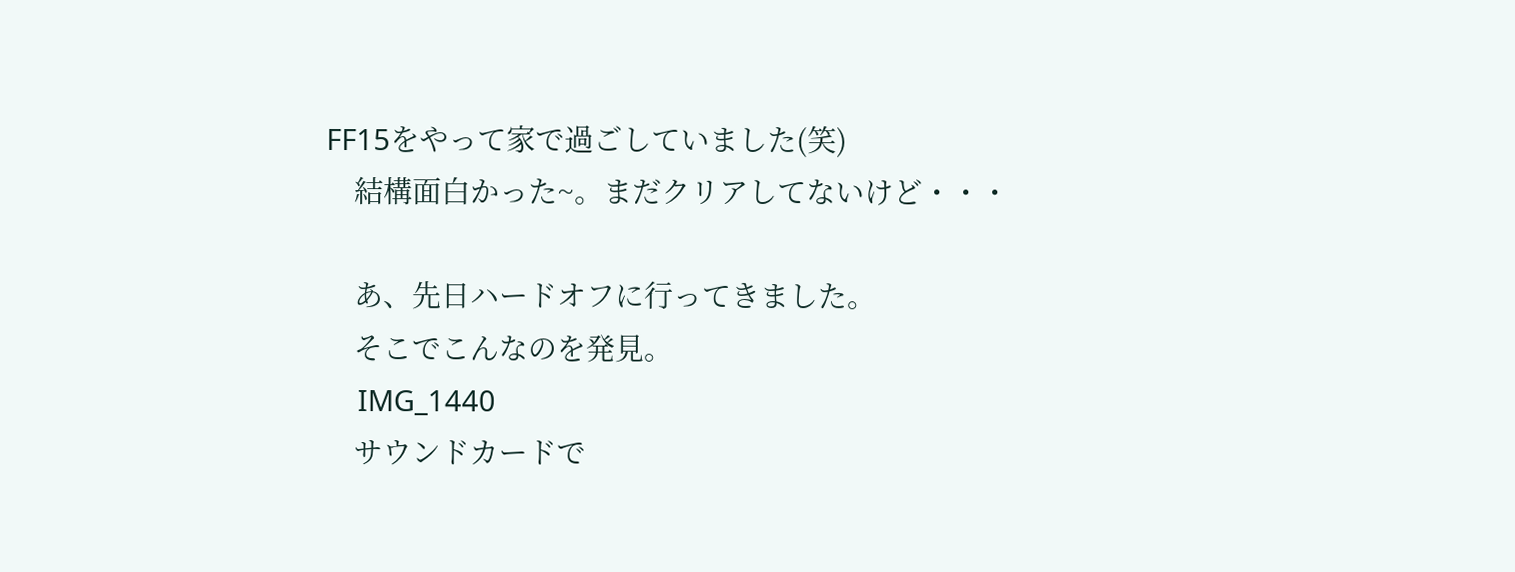FF15をやって家で過ごしていました(笑)
    結構面白かった~。まだクリアしてないけど・・・

    あ、先日ハードオフに行ってきました。
    そこでこんなのを発見。
    IMG_1440
    サウンドカードで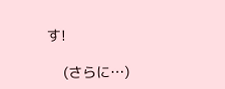す!

    (さらに…)